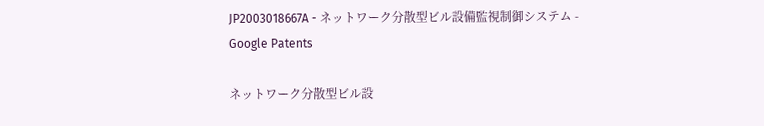JP2003018667A - ネットワーク分散型ビル設備監視制御システム - Google Patents

ネットワーク分散型ビル設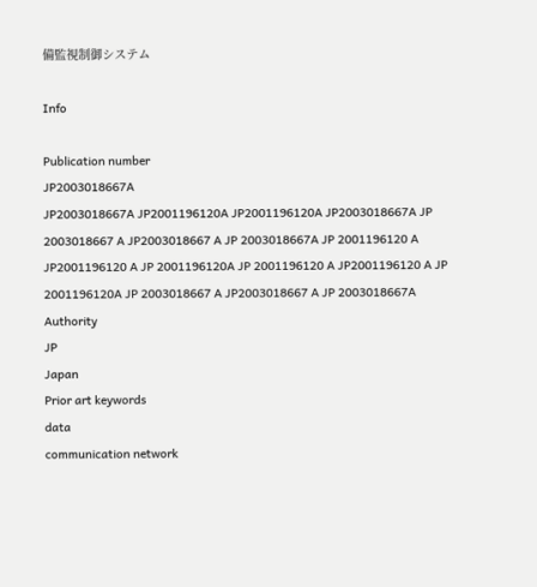備監視制御システム

Info

Publication number
JP2003018667A
JP2003018667A JP2001196120A JP2001196120A JP2003018667A JP 2003018667 A JP2003018667 A JP 2003018667A JP 2001196120 A JP2001196120 A JP 2001196120A JP 2001196120 A JP2001196120 A JP 2001196120A JP 2003018667 A JP2003018667 A JP 2003018667A
Authority
JP
Japan
Prior art keywords
data
communication network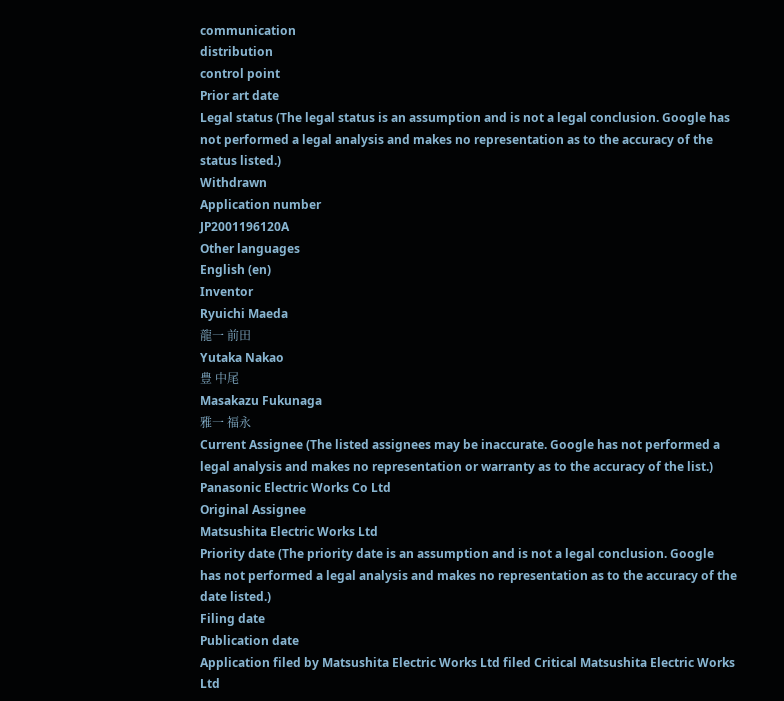communication
distribution
control point
Prior art date
Legal status (The legal status is an assumption and is not a legal conclusion. Google has not performed a legal analysis and makes no representation as to the accuracy of the status listed.)
Withdrawn
Application number
JP2001196120A
Other languages
English (en)
Inventor
Ryuichi Maeda
龍一 前田
Yutaka Nakao
豊 中尾
Masakazu Fukunaga
雅一 福永
Current Assignee (The listed assignees may be inaccurate. Google has not performed a legal analysis and makes no representation or warranty as to the accuracy of the list.)
Panasonic Electric Works Co Ltd
Original Assignee
Matsushita Electric Works Ltd
Priority date (The priority date is an assumption and is not a legal conclusion. Google has not performed a legal analysis and makes no representation as to the accuracy of the date listed.)
Filing date
Publication date
Application filed by Matsushita Electric Works Ltd filed Critical Matsushita Electric Works Ltd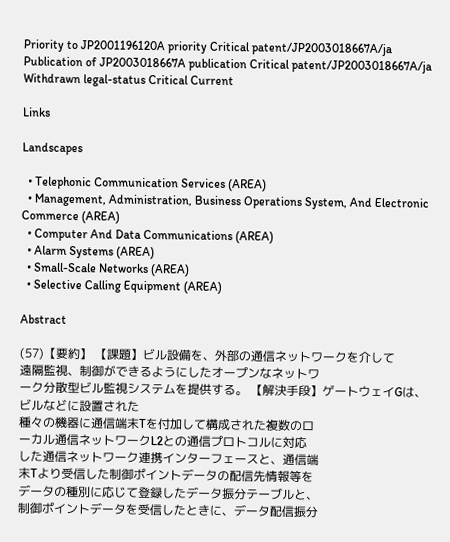Priority to JP2001196120A priority Critical patent/JP2003018667A/ja
Publication of JP2003018667A publication Critical patent/JP2003018667A/ja
Withdrawn legal-status Critical Current

Links

Landscapes

  • Telephonic Communication Services (AREA)
  • Management, Administration, Business Operations System, And Electronic Commerce (AREA)
  • Computer And Data Communications (AREA)
  • Alarm Systems (AREA)
  • Small-Scale Networks (AREA)
  • Selective Calling Equipment (AREA)

Abstract

(57)【要約】 【課題】ビル設備を、外部の通信ネットワークを介して
遠隔監視、制御ができるようにしたオープンなネットワ
ーク分散型ビル監視システムを提供する。 【解決手段】ゲートウェイGは、ビルなどに設置された
種々の機器に通信端末Tを付加して構成された複数のロ
ーカル通信ネットワークL2との通信プロトコルに対応
した通信ネットワーク連携インターフェースと、通信端
末Tより受信した制御ポイントデータの配信先情報等を
データの種別に応じて登録したデータ振分テーブルと、
制御ポイントデータを受信したときに、データ配信振分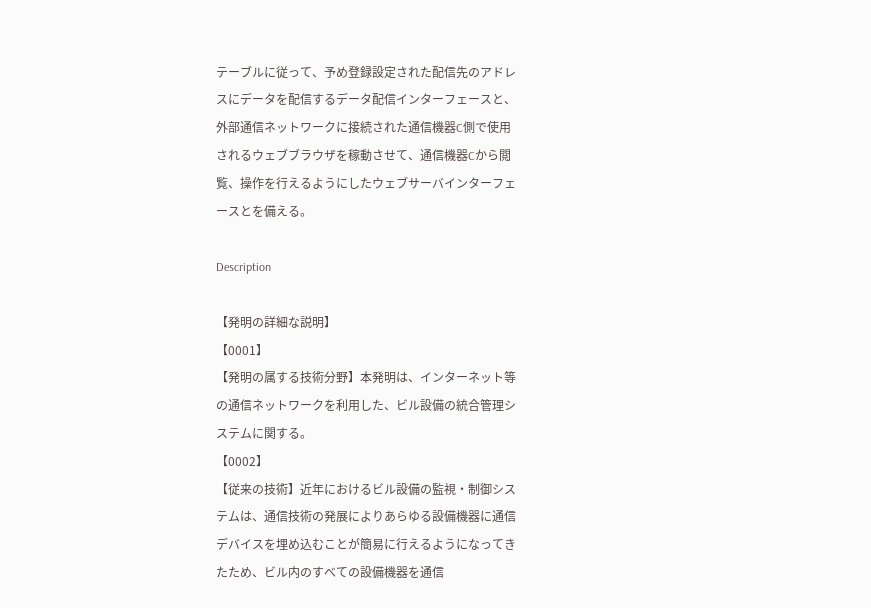テーブルに従って、予め登録設定された配信先のアドレ
スにデータを配信するデータ配信インターフェースと、
外部通信ネットワークに接続された通信機器C側で使用
されるウェブブラウザを稼動させて、通信機器Cから閲
覧、操作を行えるようにしたウェブサーバインターフェ
ースとを備える。

Description

【発明の詳細な説明】
【0001】
【発明の属する技術分野】本発明は、インターネット等
の通信ネットワークを利用した、ビル設備の統合管理シ
ステムに関する。
【0002】
【従来の技術】近年におけるビル設備の監視・制御シス
テムは、通信技術の発展によりあらゆる設備機器に通信
デバイスを埋め込むことが簡易に行えるようになってき
たため、ビル内のすべての設備機器を通信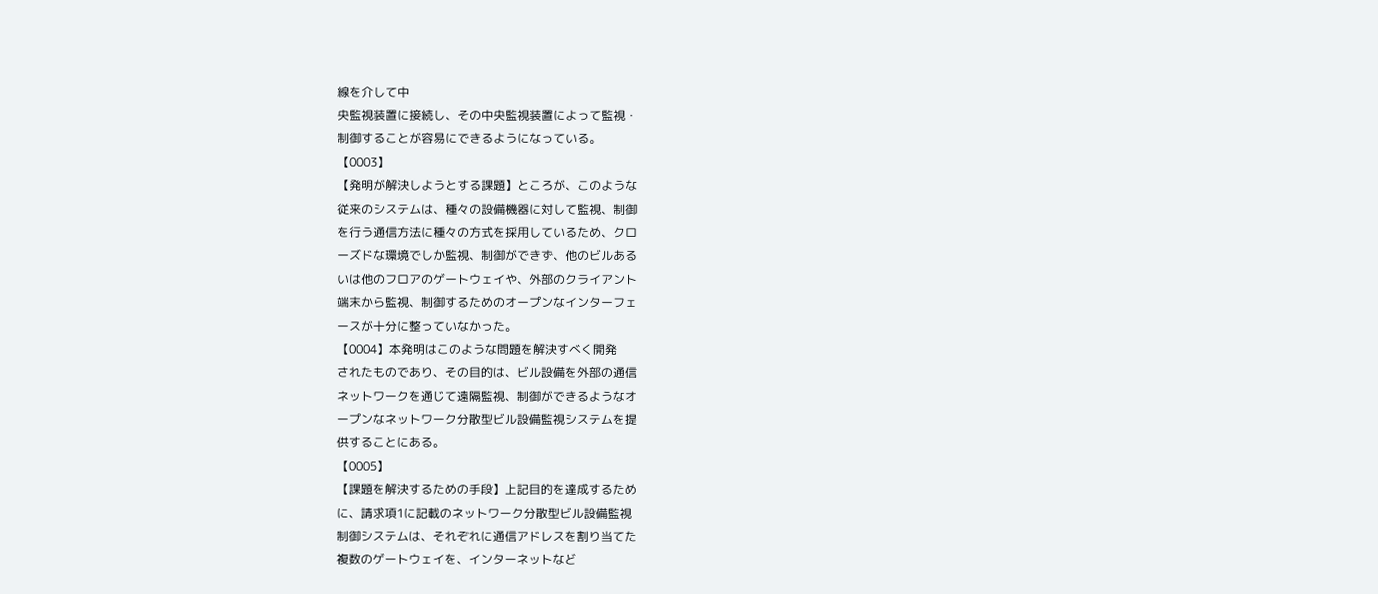線を介して中
央監視装置に接続し、その中央監視装置によって監視・
制御することが容易にできるようになっている。
【0003】
【発明が解決しようとする課題】ところが、このような
従来のシステムは、種々の設備機器に対して監視、制御
を行う通信方法に種々の方式を採用しているため、クロ
ーズドな環境でしか監視、制御ができず、他のビルある
いは他のフロアのゲートウェイや、外部のクライアント
端末から監視、制御するためのオープンなインターフェ
ースが十分に整っていなかった。
【0004】本発明はこのような問題を解決すべく開発
されたものであり、その目的は、ビル設備を外部の通信
ネットワークを通じて遠隔監視、制御ができるようなオ
ープンなネットワーク分散型ビル設備監視システムを提
供することにある。
【0005】
【課題を解決するための手段】上記目的を達成するため
に、請求項1に記載のネットワーク分散型ビル設備監視
制御システムは、それぞれに通信アドレスを割り当てた
複数のゲートウェイを、インターネットなど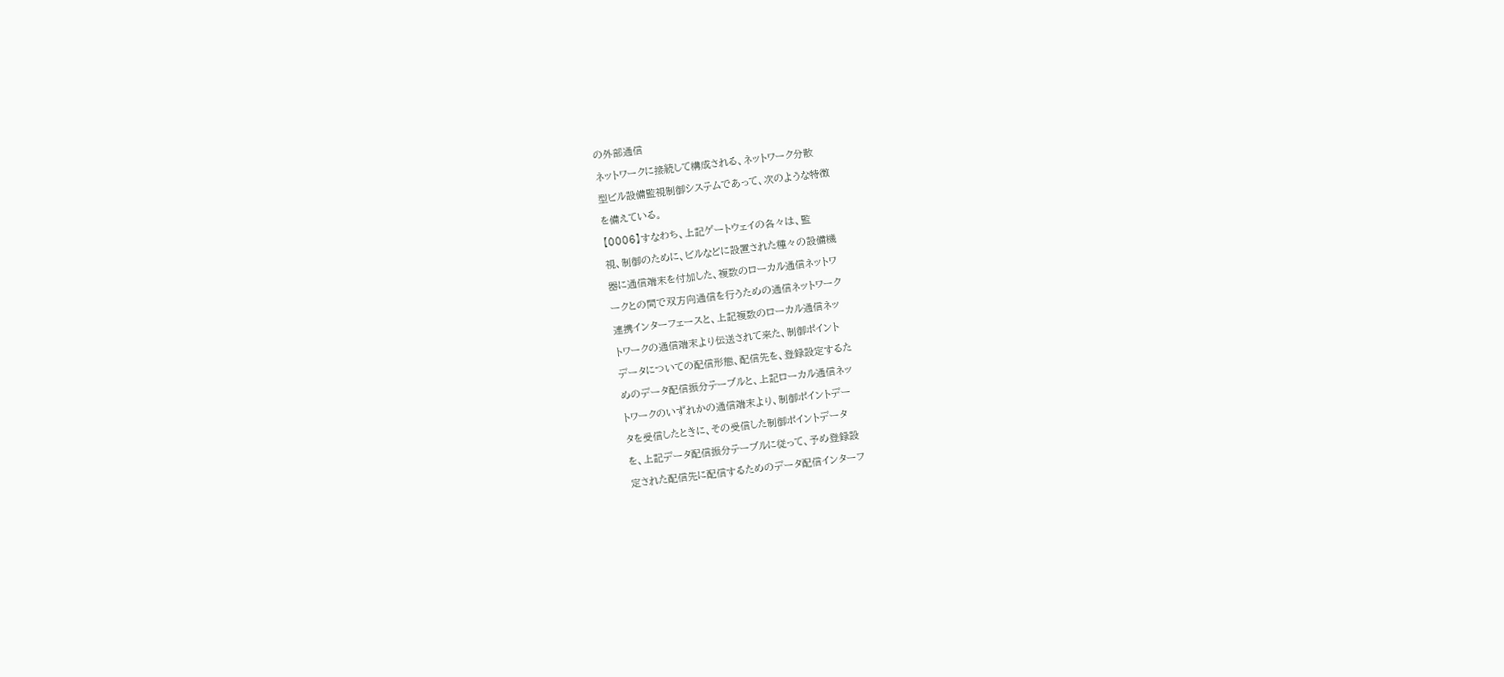の外部通信
ネットワークに接続して構成される、ネットワーク分散
型ビル設備監視制御システムであって、次のような特徴
を備えている。
【0006】すなわち、上記ゲートウェイの各々は、監
視、制御のために、ビルなどに設置された種々の設備機
器に通信端末を付加した、複数のローカル通信ネットワ
ークとの間で双方向通信を行うための通信ネットワーク
連携インターフェースと、上記複数のローカル通信ネッ
トワークの通信端末より伝送されて来た、制御ポイント
データについての配信形態、配信先を、登録設定するた
めのデータ配信振分テーブルと、上記ローカル通信ネッ
トワークのいずれかの通信端末より、制御ポイントデー
タを受信したときに、その受信した制御ポイントデータ
を、上記データ配信振分テーブルに従って、予め登録設
定された配信先に配信するためのデータ配信インターフ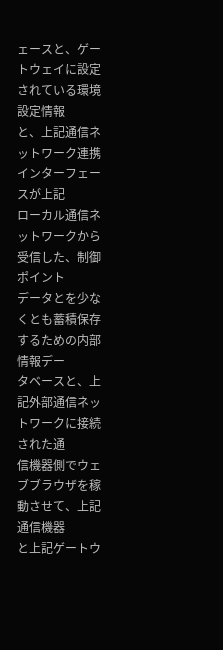ェースと、ゲートウェイに設定されている環境設定情報
と、上記通信ネットワーク連携インターフェースが上記
ローカル通信ネットワークから受信した、制御ポイント
データとを少なくとも蓄積保存するための内部情報デー
タベースと、上記外部通信ネットワークに接続された通
信機器側でウェブブラウザを稼動させて、上記通信機器
と上記ゲートウ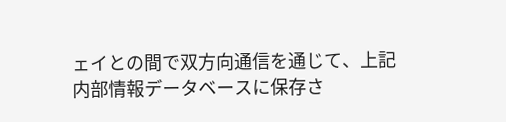ェイとの間で双方向通信を通じて、上記
内部情報データベースに保存さ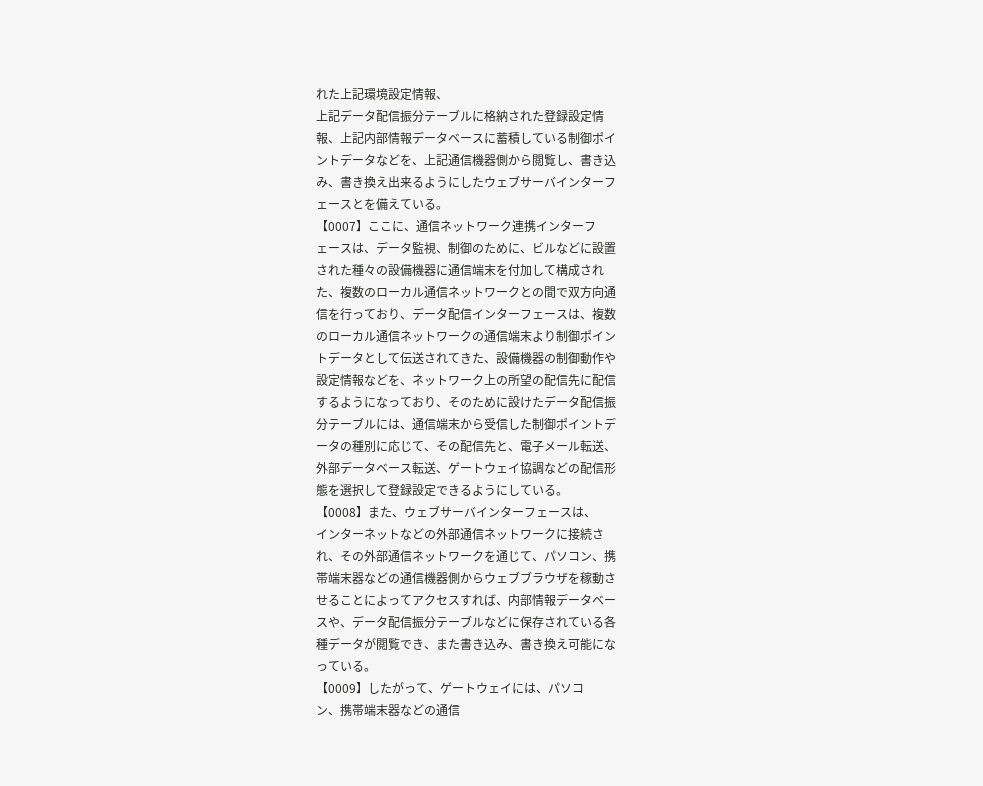れた上記環境設定情報、
上記データ配信振分テーブルに格納された登録設定情
報、上記内部情報データベースに蓄積している制御ポイ
ントデータなどを、上記通信機器側から閲覧し、書き込
み、書き換え出来るようにしたウェブサーバインターフ
ェースとを備えている。
【0007】ここに、通信ネットワーク連携インターフ
ェースは、データ監視、制御のために、ビルなどに設置
された種々の設備機器に通信端末を付加して構成され
た、複数のローカル通信ネットワークとの間で双方向通
信を行っており、データ配信インターフェースは、複数
のローカル通信ネットワークの通信端末より制御ポイン
トデータとして伝送されてきた、設備機器の制御動作や
設定情報などを、ネットワーク上の所望の配信先に配信
するようになっており、そのために設けたデータ配信振
分テーブルには、通信端末から受信した制御ポイントデ
ータの種別に応じて、その配信先と、電子メール転送、
外部データベース転送、ゲートウェイ協調などの配信形
態を選択して登録設定できるようにしている。
【0008】また、ウェブサーバインターフェースは、
インターネットなどの外部通信ネットワークに接続さ
れ、その外部通信ネットワークを通じて、パソコン、携
帯端末器などの通信機器側からウェブブラウザを稼動さ
せることによってアクセスすれば、内部情報データベー
スや、データ配信振分テーブルなどに保存されている各
種データが閲覧でき、また書き込み、書き換え可能にな
っている。
【0009】したがって、ゲートウェイには、パソコ
ン、携帯端末器などの通信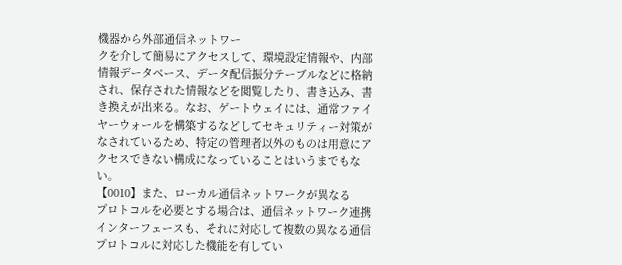機器から外部通信ネットワー
クを介して簡易にアクセスして、環境設定情報や、内部
情報データベース、データ配信振分テーブルなどに格納
され、保存された情報などを閲覧したり、書き込み、書
き換えが出来る。なお、ゲートウェイには、通常ファイ
ヤーウォールを構築するなどしてセキュリティー対策が
なされているため、特定の管理者以外のものは用意にア
クセスできない構成になっていることはいうまでもな
い。
【0010】また、ローカル通信ネットワークが異なる
プロトコルを必要とする場合は、通信ネットワーク連携
インターフェースも、それに対応して複数の異なる通信
プロトコルに対応した機能を有してい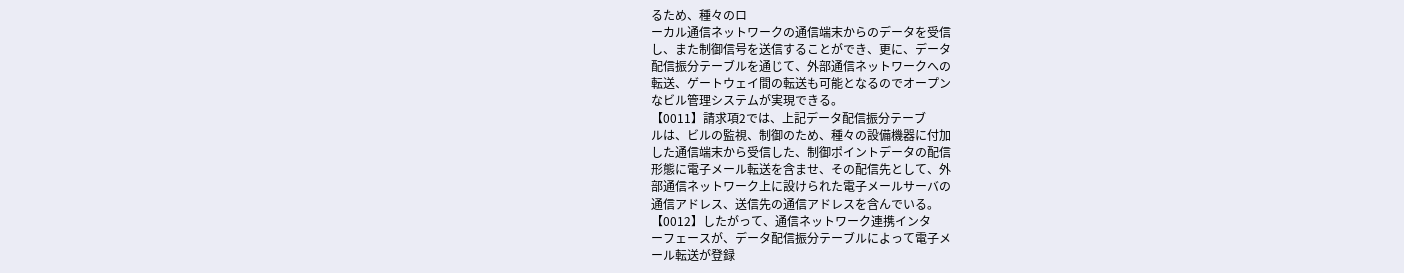るため、種々のロ
ーカル通信ネットワークの通信端末からのデータを受信
し、また制御信号を送信することができ、更に、データ
配信振分テーブルを通じて、外部通信ネットワークへの
転送、ゲートウェイ間の転送も可能となるのでオープン
なビル管理システムが実現できる。
【0011】請求項2では、上記データ配信振分テーブ
ルは、ビルの監視、制御のため、種々の設備機器に付加
した通信端末から受信した、制御ポイントデータの配信
形態に電子メール転送を含ませ、その配信先として、外
部通信ネットワーク上に設けられた電子メールサーバの
通信アドレス、送信先の通信アドレスを含んでいる。
【0012】したがって、通信ネットワーク連携インタ
ーフェースが、データ配信振分テーブルによって電子メ
ール転送が登録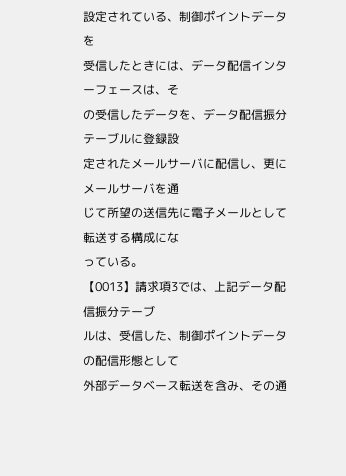設定されている、制御ポイントデータを
受信したときには、データ配信インターフェースは、そ
の受信したデータを、データ配信振分テーブルに登録設
定されたメールサーバに配信し、更にメールサーバを通
じて所望の送信先に電子メールとして転送する構成にな
っている。
【0013】請求項3では、上記データ配信振分テーブ
ルは、受信した、制御ポイントデータの配信形態として
外部データベース転送を含み、その通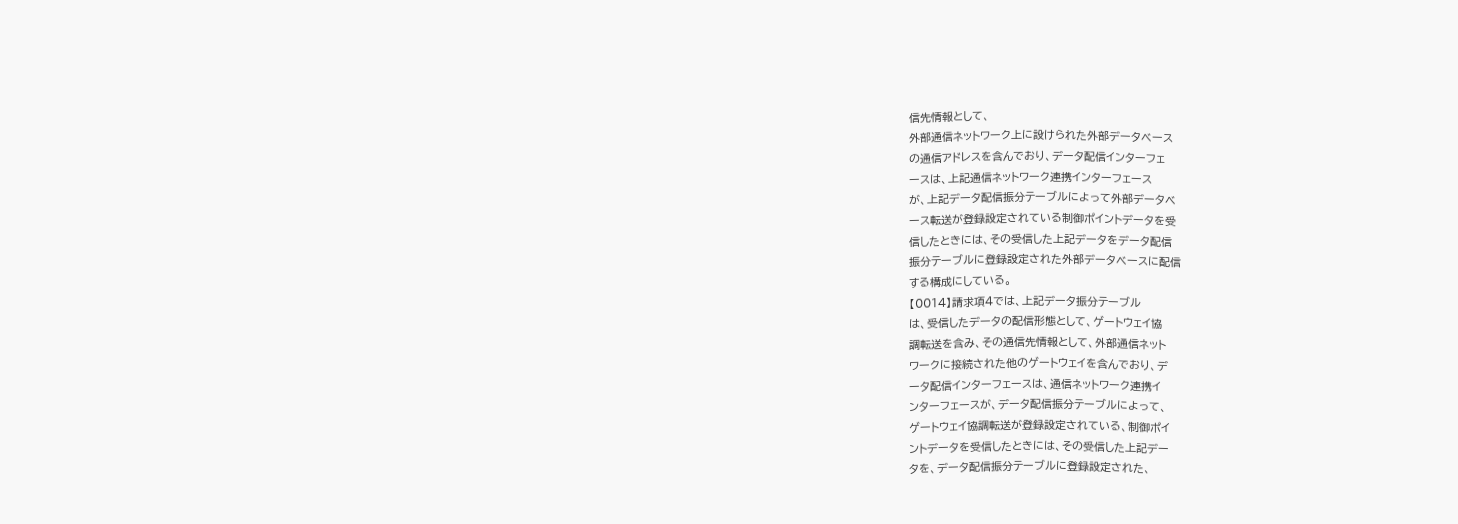信先情報として、
外部通信ネットワーク上に設けられた外部データベース
の通信アドレスを含んでおり、データ配信インターフェ
ースは、上記通信ネットワーク連携インターフェース
が、上記データ配信振分テーブルによって外部データベ
ース転送が登録設定されている制御ポイントデータを受
信したときには、その受信した上記データをデータ配信
振分テーブルに登録設定された外部データベースに配信
する構成にしている。
【0014】請求項4では、上記データ振分テーブル
は、受信したデータの配信形態として、ゲートウェイ協
調転送を含み、その通信先情報として、外部通信ネット
ワークに接続された他のゲートウェイを含んでおり、デ
ータ配信インターフェースは、通信ネットワーク連携イ
ンターフェースが、データ配信振分テーブルによって、
ゲートウェイ協調転送が登録設定されている、制御ポイ
ントデータを受信したときには、その受信した上記デー
タを、データ配信振分テーブルに登録設定された、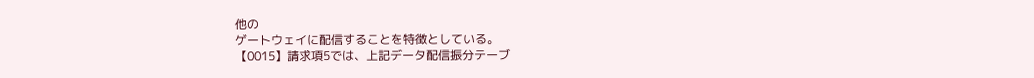他の
ゲートウェイに配信することを特徴としている。
【0015】請求項5では、上記データ配信振分テーブ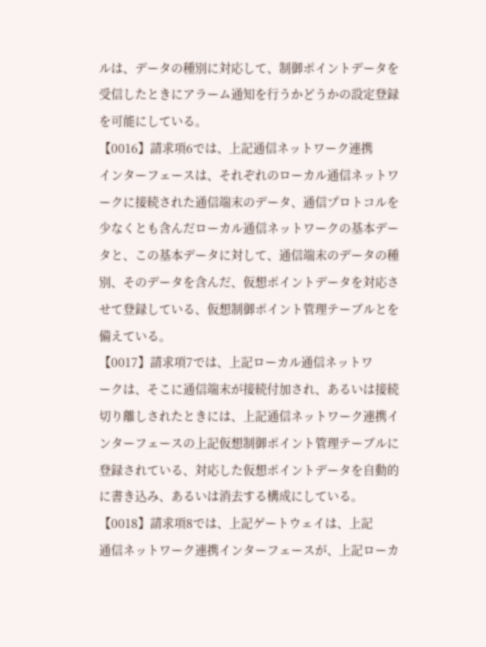ルは、データの種別に対応して、制御ポイントデータを
受信したときにアラーム通知を行うかどうかの設定登録
を可能にしている。
【0016】請求項6では、上記通信ネットワーク連携
インターフェースは、それぞれのローカル通信ネットワ
ークに接続された通信端末のデータ、通信プロトコルを
少なくとも含んだローカル通信ネットワークの基本デー
タと、この基本データに対して、通信端末のデータの種
別、そのデータを含んだ、仮想ポイントデータを対応さ
せて登録している、仮想制御ポイント管理テーブルとを
備えている。
【0017】請求項7では、上記ローカル通信ネットワ
ークは、そこに通信端末が接続付加され、あるいは接続
切り離しされたときには、上記通信ネットワーク連携イ
ンターフェースの上記仮想制御ポイント管理テーブルに
登録されている、対応した仮想ポイントデータを自動的
に書き込み、あるいは消去する構成にしている。
【0018】請求項8では、上記ゲートウェイは、上記
通信ネットワーク連携インターフェースが、上記ローカ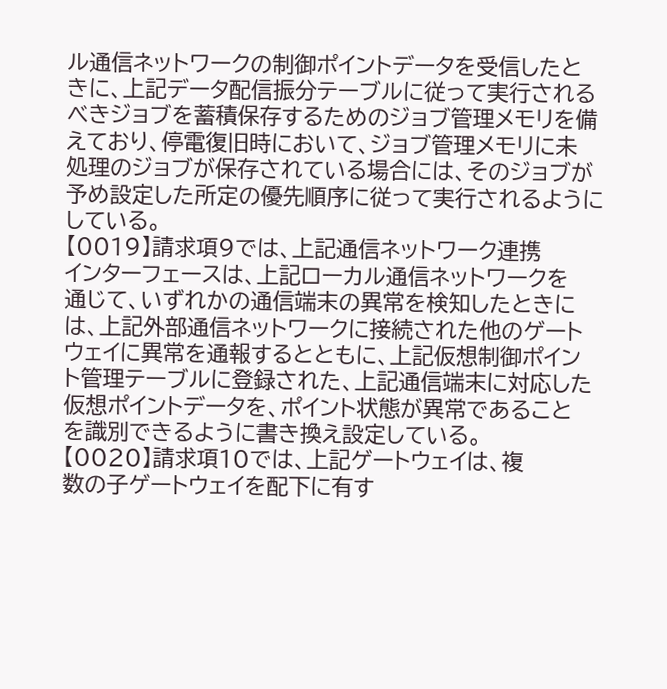ル通信ネットワークの制御ポイントデータを受信したと
きに、上記データ配信振分テーブルに従って実行される
べきジョブを蓄積保存するためのジョブ管理メモリを備
えており、停電復旧時において、ジョブ管理メモリに未
処理のジョブが保存されている場合には、そのジョブが
予め設定した所定の優先順序に従って実行されるように
している。
【0019】請求項9では、上記通信ネットワーク連携
インターフェースは、上記ローカル通信ネットワークを
通じて、いずれかの通信端末の異常を検知したときに
は、上記外部通信ネットワークに接続された他のゲート
ウェイに異常を通報するとともに、上記仮想制御ポイン
ト管理テーブルに登録された、上記通信端末に対応した
仮想ポイントデータを、ポイント状態が異常であること
を識別できるように書き換え設定している。
【0020】請求項10では、上記ゲートウェイは、複
数の子ゲートウェイを配下に有す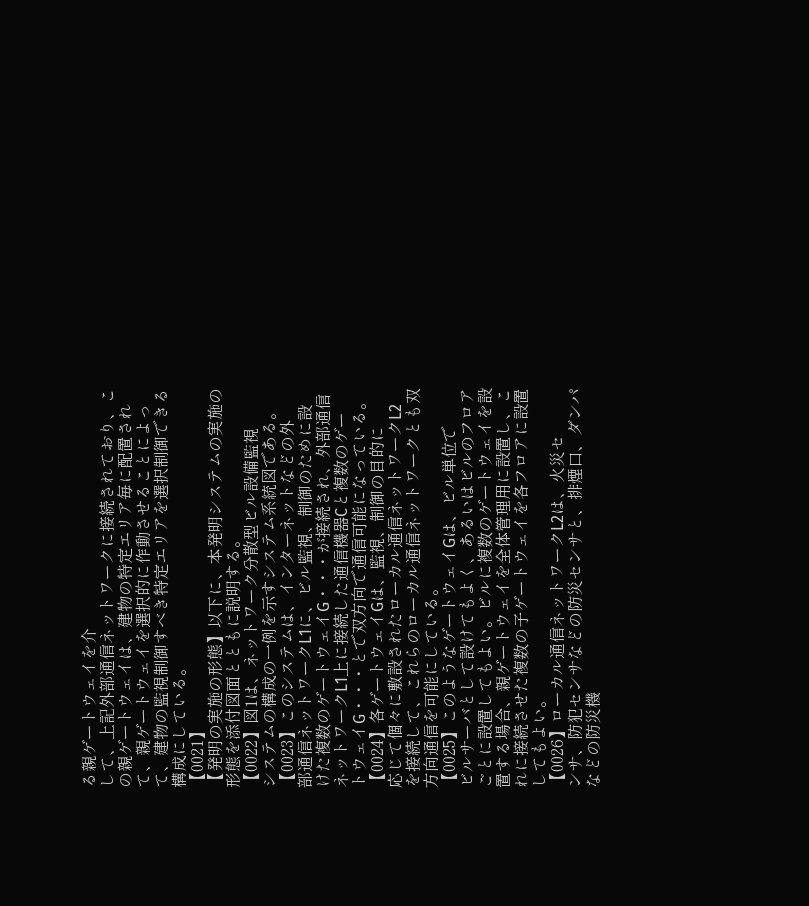る親ゲートウェイを介
して、上記外部通信ネットワークに接続されており、こ
の親ゲートウェイは、建物の特定エリア毎に配置され
て、親ゲートウェイを選択的に作動させることによっ
て、建物の監視制御すべき特定エリアを選択制御できる
構成にしている。
【0021】
【発明の実施の形態】以下に、本発明システムの実施の
形態を添付図面とともに説明する。
【0022】図1は、ネットワーク分散型ビル設備監視
システムの構成の一例を示すシステム系統図である。
【0023】このシステムは、インターネットなどの外
部通信ネットワークL1に、ビル監視、制御のために設
けた複数のゲートウェイG・・・が接続され、外部通信
ネットワークL1上に接続した通信機器Cと複数のゲー
トウェイG・・・とで双方向で通信可能になっている。
【0024】各ゲートウェイGは、監視、制御の目的に
応じて個々に敷設されたローカル通信ネットワークL2
を接続して、これらのローカル通信ネットワークとも双
方向通信を可能にしている。
【0025】このようなゲートウェイGは、ビル単位で
ビルサーバとして設けてもよく、あるいはビルのフロア
ごとに設置してもよい。ビルに複数のゲートウェイを設
置する場合、親ゲートウェイを全体管理用に設置し、こ
れに接続させた複数の子ゲートウェイを各フロアに設置
してもよい。
【0026】ローカル通信ネットワークL2は、火災セ
ンサ、防犯センサなどの防災センサと、排煙口、ダンパ
などの防災機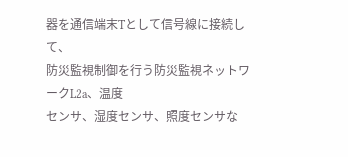器を通信端末Tとして信号線に接続して、
防災監視制御を行う防災監視ネットワークL2a、温度
センサ、湿度センサ、照度センサな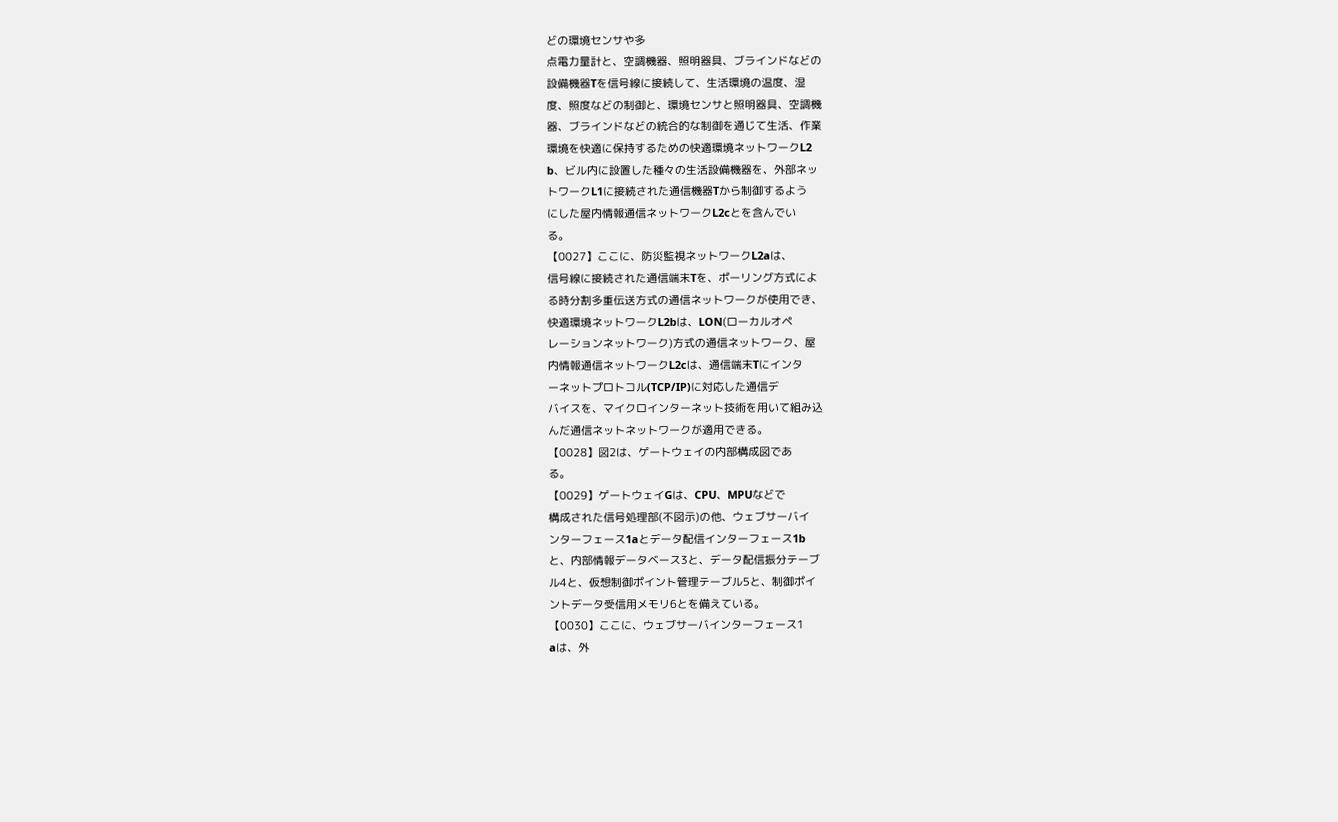どの環境センサや多
点電力量計と、空調機器、照明器具、ブラインドなどの
設備機器Tを信号線に接続して、生活環境の温度、湿
度、照度などの制御と、環境センサと照明器具、空調機
器、ブラインドなどの統合的な制御を通じて生活、作業
環境を快適に保持するための快適環境ネットワークL2
b、ビル内に設置した種々の生活設備機器を、外部ネッ
トワークL1に接続された通信機器Tから制御するよう
にした屋内情報通信ネットワークL2cとを含んでい
る。
【0027】ここに、防災監視ネットワークL2aは、
信号線に接続された通信端末Tを、ポーリング方式によ
る時分割多重伝送方式の通信ネットワークが使用でき、
快適環境ネットワークL2bは、LON(ローカルオペ
レーションネットワーク)方式の通信ネットワーク、屋
内情報通信ネットワークL2cは、通信端末Tにインタ
ーネットプロトコル(TCP/IP)に対応した通信デ
バイスを、マイクロインターネット技術を用いて組み込
んだ通信ネットネットワークが適用できる。
【0028】図2は、ゲートウェイの内部構成図であ
る。
【0029】ゲートウェイGは、CPU、MPUなどで
構成された信号処理部(不図示)の他、ウェブサーバイ
ンターフェース1aとデータ配信インターフェース1b
と、内部情報データベース3と、データ配信振分テーブ
ル4と、仮想制御ポイント管理テーブル5と、制御ポイ
ントデータ受信用メモリ6とを備えている。
【0030】ここに、ウェブサーバインターフェース1
aは、外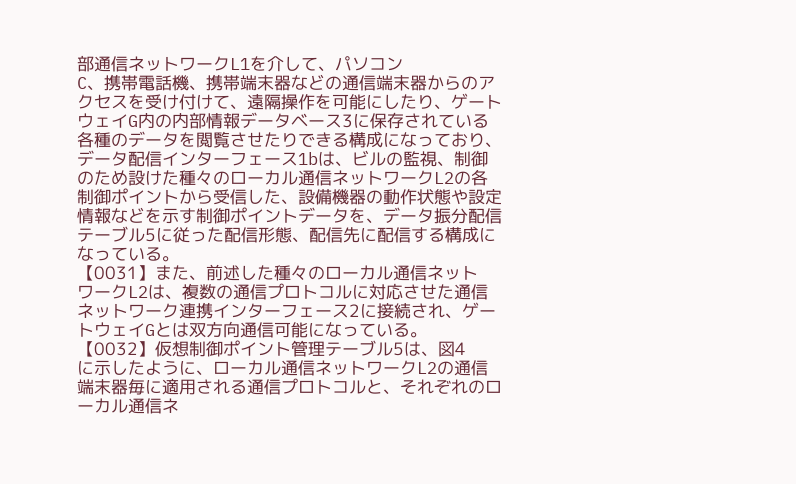部通信ネットワークL1を介して、パソコン
C、携帯電話機、携帯端末器などの通信端末器からのア
クセスを受け付けて、遠隔操作を可能にしたり、ゲート
ウェイG内の内部情報データベース3に保存されている
各種のデータを閲覧させたりできる構成になっており、
データ配信インターフェース1bは、ビルの監視、制御
のため設けた種々のローカル通信ネットワークL2の各
制御ポイントから受信した、設備機器の動作状態や設定
情報などを示す制御ポイントデータを、データ振分配信
テーブル5に従った配信形態、配信先に配信する構成に
なっている。
【0031】また、前述した種々のローカル通信ネット
ワークL2は、複数の通信プロトコルに対応させた通信
ネットワーク連携インターフェース2に接続され、ゲー
トウェイGとは双方向通信可能になっている。
【0032】仮想制御ポイント管理テーブル5は、図4
に示したように、ローカル通信ネットワークL2の通信
端末器毎に適用される通信プロトコルと、それぞれのロ
ーカル通信ネ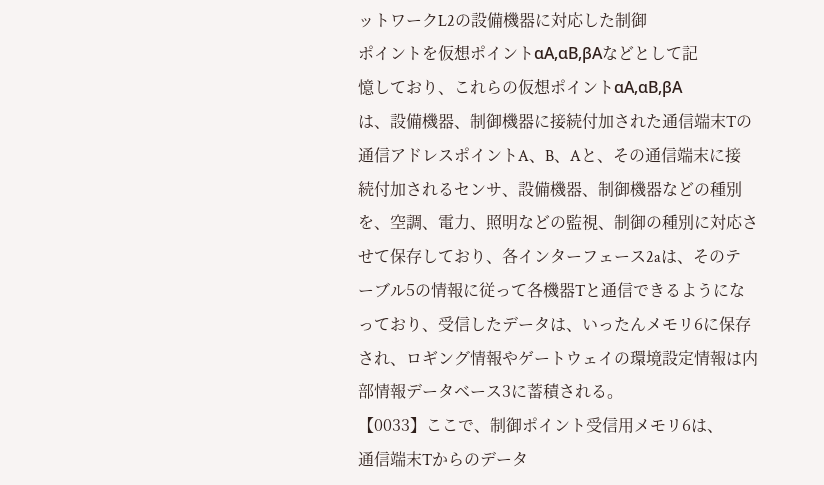ットワークL2の設備機器に対応した制御
ポイントを仮想ポイントαA,αB,βAなどとして記
憶しており、これらの仮想ポイントαA,αB,βA
は、設備機器、制御機器に接続付加された通信端末Tの
通信アドレスポイントA、B、Aと、その通信端末に接
続付加されるセンサ、設備機器、制御機器などの種別
を、空調、電力、照明などの監視、制御の種別に対応さ
せて保存しており、各インターフェース2aは、そのテ
ーブル5の情報に従って各機器Tと通信できるようにな
っており、受信したデータは、いったんメモリ6に保存
され、ロギング情報やゲートウェイの環境設定情報は内
部情報データベース3に蓄積される。
【0033】ここで、制御ポイント受信用メモリ6は、
通信端末Tからのデータ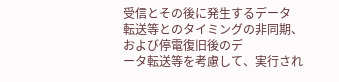受信とその後に発生するデータ
転送等とのタイミングの非同期、および停電復旧後のデ
ータ転送等を考慮して、実行され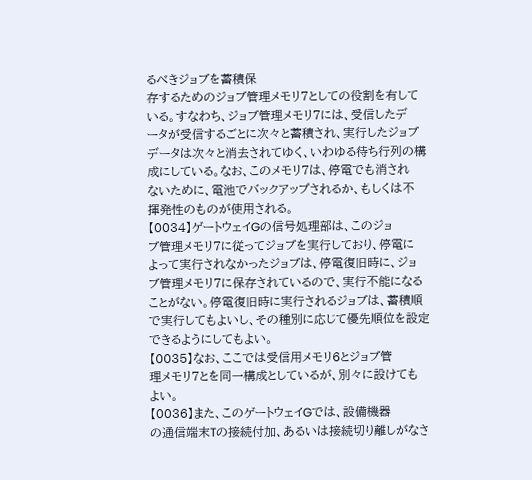るべきジョブを蓄積保
存するためのジョブ管理メモリ7としての役割を有して
いる。すなわち、ジョブ管理メモリ7には、受信したデ
ータが受信するごとに次々と蓄積され、実行したジョブ
データは次々と消去されてゆく、いわゆる待ち行列の構
成にしている。なお、このメモリ7は、停電でも消され
ないために、電池でバックアップされるか、もしくは不
揮発性のものが使用される。
【0034】ゲートウェイGの信号処理部は、このジョ
ブ管理メモリ7に従ってジョブを実行しており、停電に
よって実行されなかったジョブは、停電復旧時に、ジョ
ブ管理メモリ7に保存されているので、実行不能になる
ことがない。停電復旧時に実行されるジョブは、蓄積順
で実行してもよいし、その種別に応じて優先順位を設定
できるようにしてもよい。
【0035】なお、ここでは受信用メモリ6とジョブ管
理メモリ7とを同一構成としているが、別々に設けても
よい。
【0036】また、このゲートウェイGでは、設備機器
の通信端末Tの接続付加、あるいは接続切り離しがなさ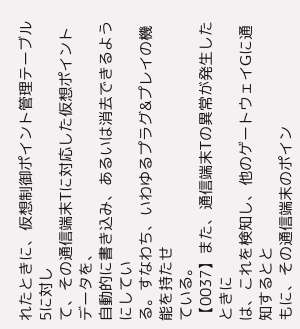れたときに、仮想制御ポイント管理テーブル5に対し
て、その通信端末Tに対応した仮想ポイントデータを、
自動的に書き込み、あるいは消去できるようにしてい
る。すなわち、いわゆるプラグ&プレイの機能を持たせ
ている。
【0037】また、通信端末Tの異常が発生したときに
は、これを検知し、他のゲートウェイGに通知するとと
もに、その通信端末のポイン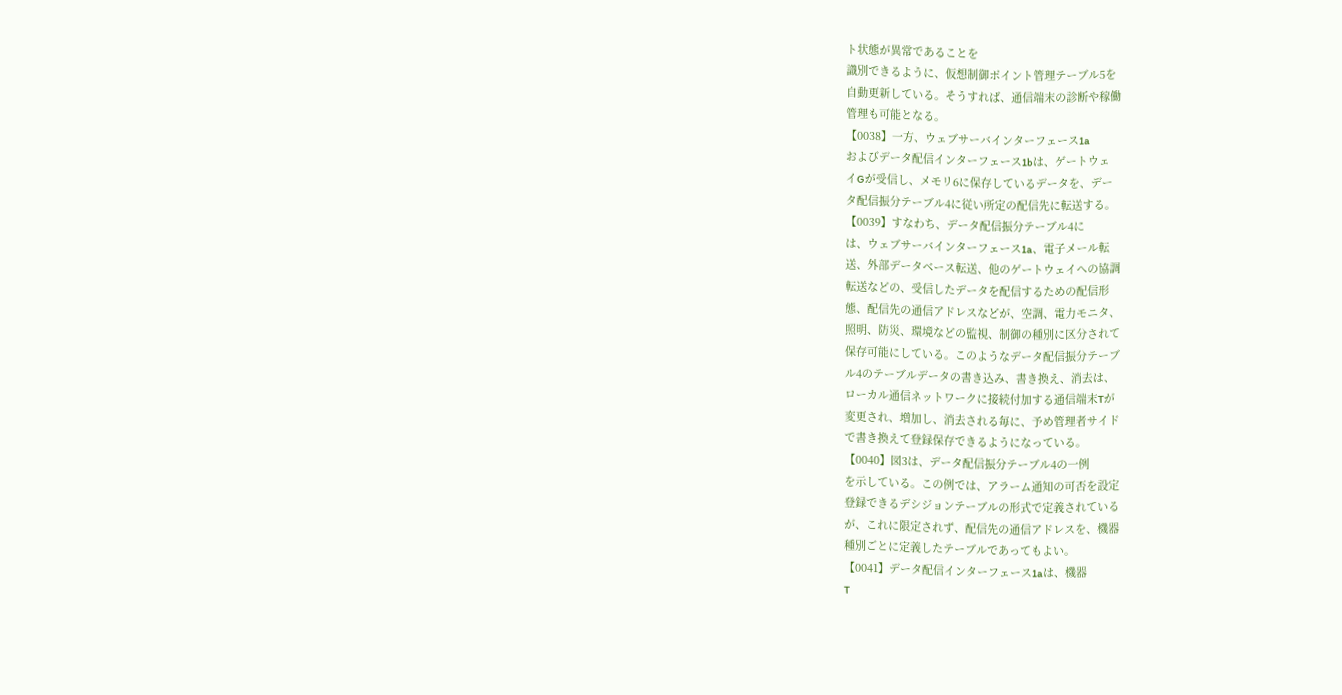ト状態が異常であることを
識別できるように、仮想制御ポイント管理テーブル5を
自動更新している。そうすれば、通信端末の診断や稼働
管理も可能となる。
【0038】一方、ウェブサーバインターフェース1a
およびデータ配信インターフェース1bは、ゲートウェ
イGが受信し、メモリ6に保存しているデータを、デー
タ配信振分テーブル4に従い所定の配信先に転送する。
【0039】すなわち、データ配信振分テーブル4に
は、ウェブサーバインターフェース1a、電子メール転
送、外部データベース転送、他のゲートウェイへの協調
転送などの、受信したデータを配信するための配信形
態、配信先の通信アドレスなどが、空調、電力モニタ、
照明、防災、環境などの監視、制御の種別に区分されて
保存可能にしている。このようなデータ配信振分テーブ
ル4のテーブルデータの書き込み、書き換え、消去は、
ローカル通信ネットワークに接続付加する通信端末Tが
変更され、増加し、消去される毎に、予め管理者サイド
で書き換えて登録保存できるようになっている。
【0040】図3は、データ配信振分テーブル4の一例
を示している。この例では、アラーム通知の可否を設定
登録できるデシジョンテーブルの形式で定義されている
が、これに限定されず、配信先の通信アドレスを、機器
種別ごとに定義したテーブルであってもよい。
【0041】データ配信インターフェース1aは、機器
T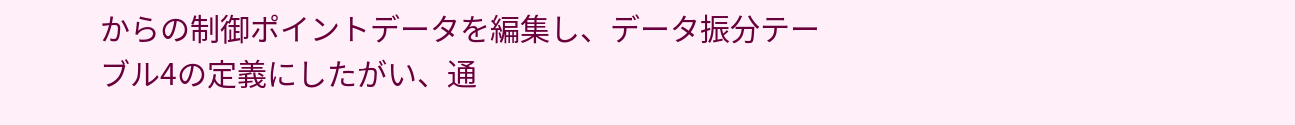からの制御ポイントデータを編集し、データ振分テー
ブル4の定義にしたがい、通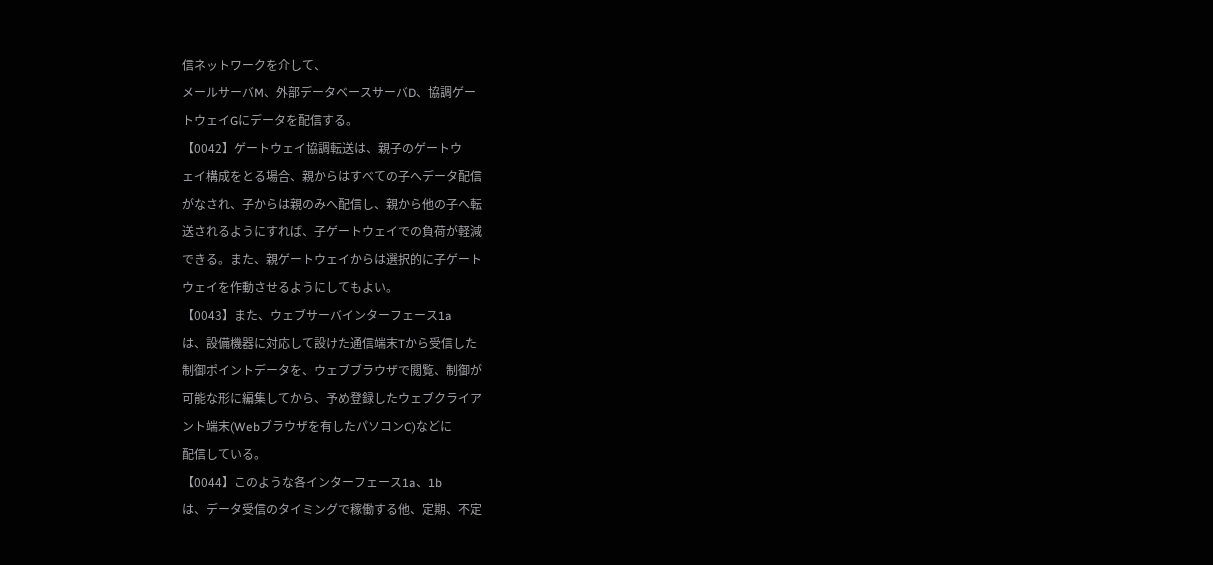信ネットワークを介して、
メールサーバM、外部データベースサーバD、協調ゲー
トウェイGにデータを配信する。
【0042】ゲートウェイ協調転送は、親子のゲートウ
ェイ構成をとる場合、親からはすべての子へデータ配信
がなされ、子からは親のみへ配信し、親から他の子へ転
送されるようにすれば、子ゲートウェイでの負荷が軽減
できる。また、親ゲートウェイからは選択的に子ゲート
ウェイを作動させるようにしてもよい。
【0043】また、ウェブサーバインターフェース1a
は、設備機器に対応して設けた通信端末Tから受信した
制御ポイントデータを、ウェブブラウザで閲覧、制御が
可能な形に編集してから、予め登録したウェブクライア
ント端末(Webブラウザを有したパソコンC)などに
配信している。
【0044】このような各インターフェース1a、1b
は、データ受信のタイミングで稼働する他、定期、不定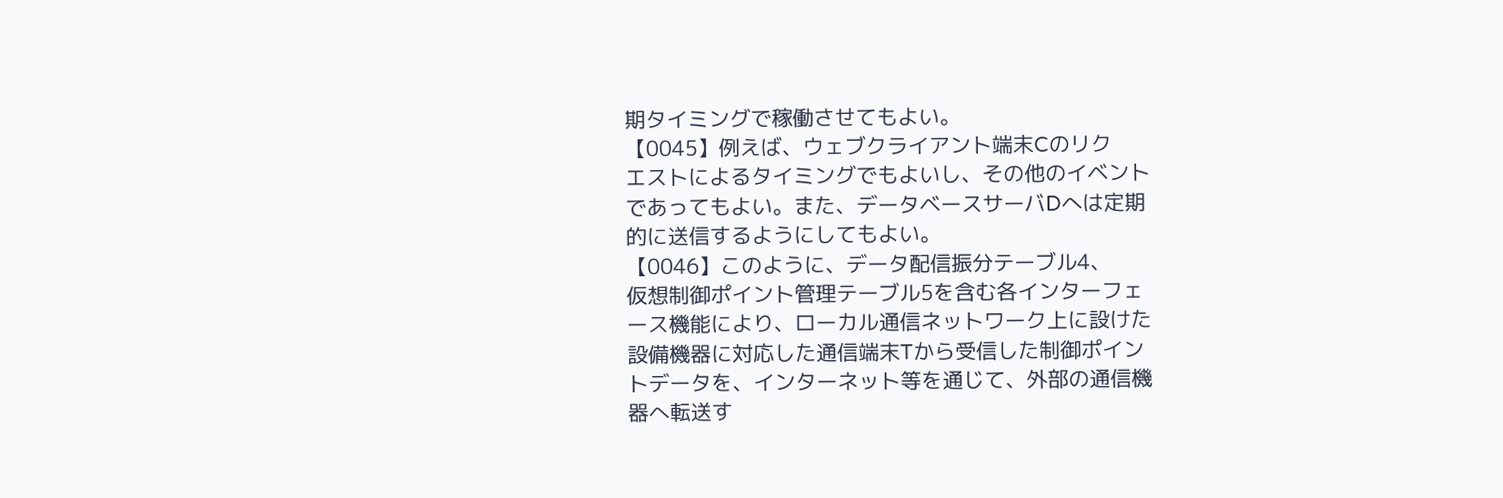期タイミングで稼働させてもよい。
【0045】例えば、ウェブクライアント端末Cのリク
エストによるタイミングでもよいし、その他のイベント
であってもよい。また、データベースサーバDへは定期
的に送信するようにしてもよい。
【0046】このように、データ配信振分テーブル4、
仮想制御ポイント管理テーブル5を含む各インターフェ
ース機能により、ローカル通信ネットワーク上に設けた
設備機器に対応した通信端末Tから受信した制御ポイン
トデータを、インターネット等を通じて、外部の通信機
器へ転送す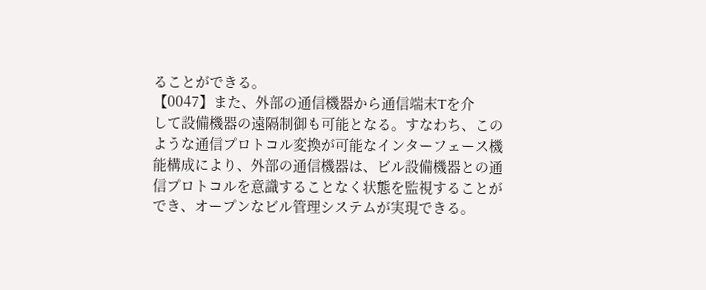ることができる。
【0047】また、外部の通信機器から通信端末Tを介
して設備機器の遠隔制御も可能となる。すなわち、この
ような通信プロトコル変換が可能なインターフェース機
能構成により、外部の通信機器は、ビル設備機器との通
信プロトコルを意識することなく状態を監視することが
でき、オープンなビル管理システムが実現できる。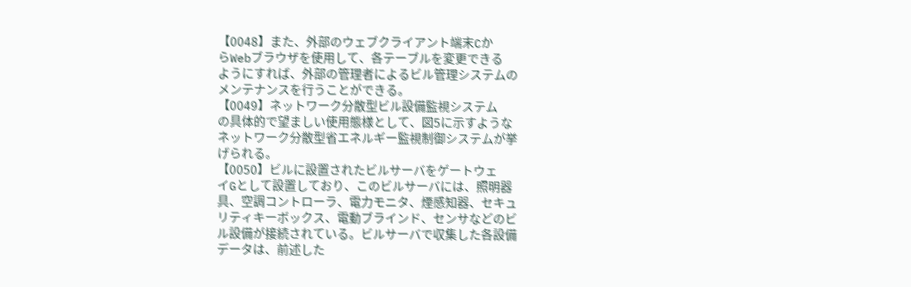【0048】また、外部のウェブクライアント端末Cか
らWebブラウザを使用して、各テーブルを変更できる
ようにすれば、外部の管理者によるビル管理システムの
メンテナンスを行うことができる。
【0049】ネットワーク分散型ビル設備監視システム
の具体的で望ましい使用態様として、図5に示すような
ネットワーク分散型省エネルギー監視制御システムが挙
げられる。
【0050】ビルに設置されたビルサーバをゲートウェ
イGとして設置しており、このビルサーバには、照明器
具、空調コントローラ、電力モニタ、煙感知器、セキュ
リティキーボックス、電動ブラインド、センサなどのビ
ル設備が接続されている。ビルサーバで収集した各設備
データは、前述した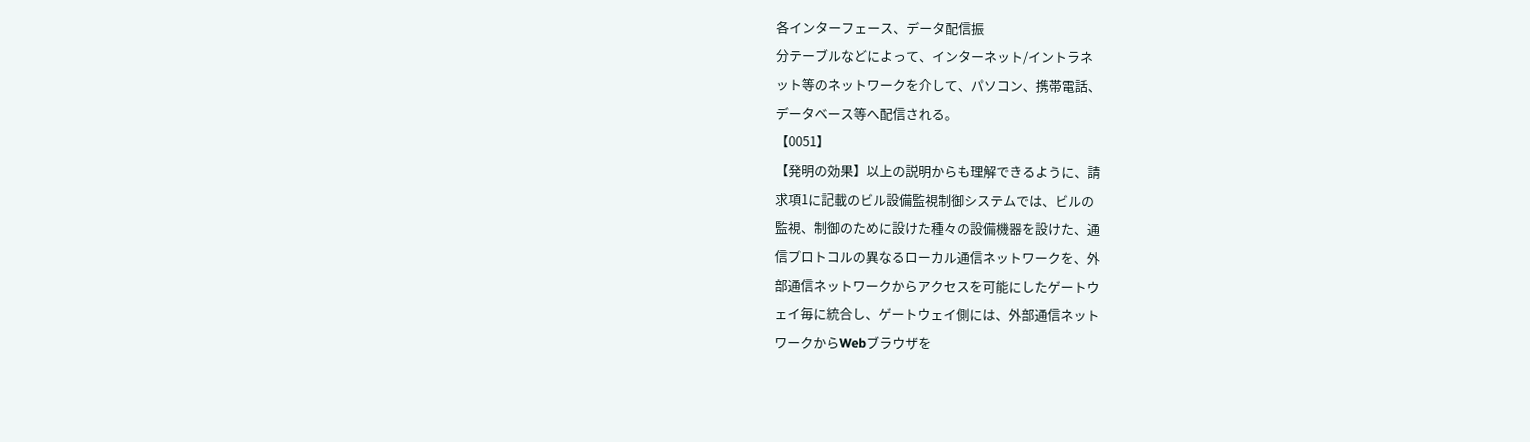各インターフェース、データ配信振
分テーブルなどによって、インターネット/イントラネ
ット等のネットワークを介して、パソコン、携帯電話、
データベース等へ配信される。
【0051】
【発明の効果】以上の説明からも理解できるように、請
求項1に記載のビル設備監視制御システムでは、ビルの
監視、制御のために設けた種々の設備機器を設けた、通
信プロトコルの異なるローカル通信ネットワークを、外
部通信ネットワークからアクセスを可能にしたゲートウ
ェイ毎に統合し、ゲートウェイ側には、外部通信ネット
ワークからWebブラウザを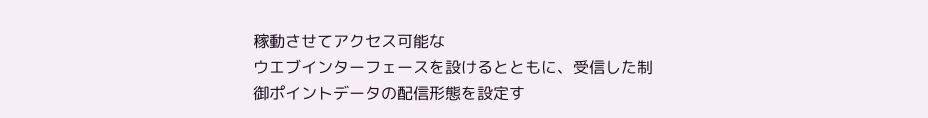稼動させてアクセス可能な
ウエブインターフェースを設けるとともに、受信した制
御ポイントデータの配信形態を設定す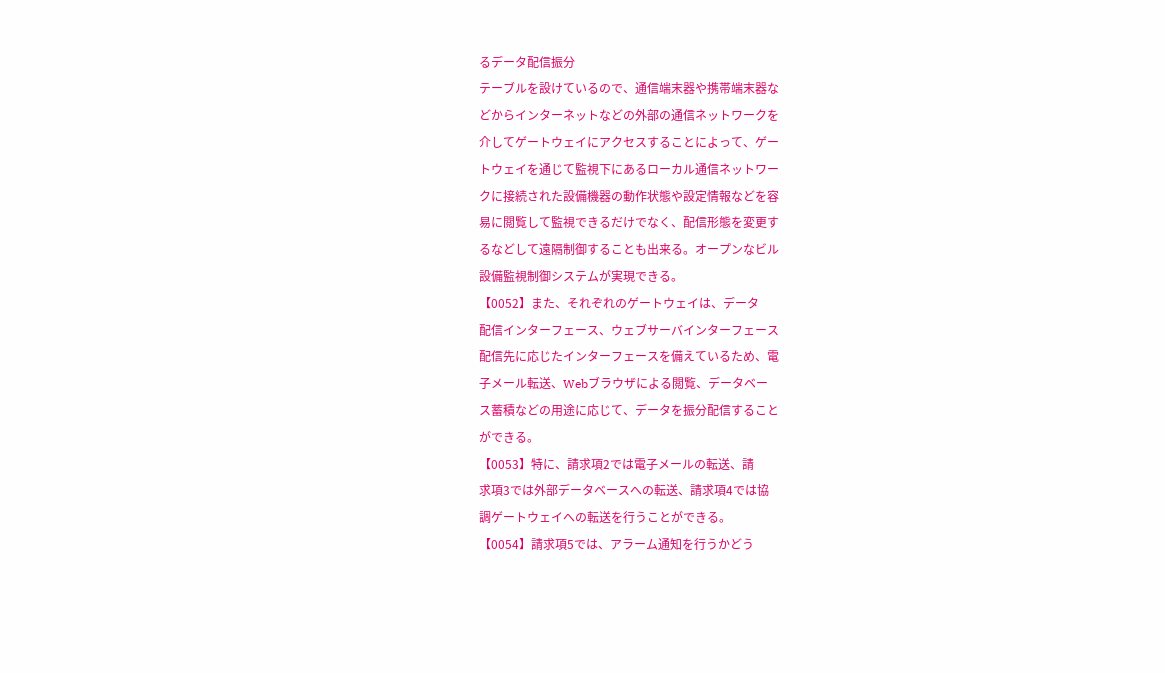るデータ配信振分
テーブルを設けているので、通信端末器や携帯端末器な
どからインターネットなどの外部の通信ネットワークを
介してゲートウェイにアクセスすることによって、ゲー
トウェイを通じて監視下にあるローカル通信ネットワー
クに接続された設備機器の動作状態や設定情報などを容
易に閲覧して監視できるだけでなく、配信形態を変更す
るなどして遠隔制御することも出来る。オープンなビル
設備監視制御システムが実現できる。
【0052】また、それぞれのゲートウェイは、データ
配信インターフェース、ウェブサーバインターフェース
配信先に応じたインターフェースを備えているため、電
子メール転送、Webブラウザによる閲覧、データベー
ス蓄積などの用途に応じて、データを振分配信すること
ができる。
【0053】特に、請求項2では電子メールの転送、請
求項3では外部データベースへの転送、請求項4では協
調ゲートウェイへの転送を行うことができる。
【0054】請求項5では、アラーム通知を行うかどう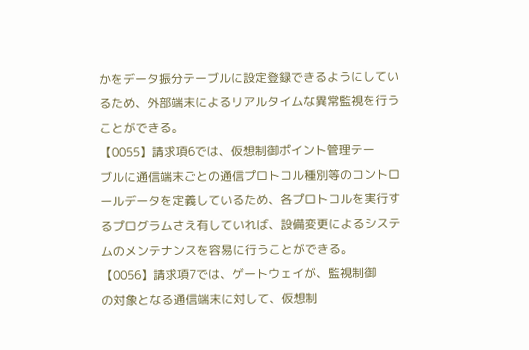かをデータ振分テーブルに設定登録できるようにしてい
るため、外部端末によるリアルタイムな異常監視を行う
ことができる。
【0055】請求項6では、仮想制御ポイント管理テー
ブルに通信端末ごとの通信プロトコル種別等のコントロ
ールデータを定義しているため、各プロトコルを実行す
るプログラムさえ有していれば、設備変更によるシステ
ムのメンテナンスを容易に行うことができる。
【0056】請求項7では、ゲートウェイが、監視制御
の対象となる通信端末に対して、仮想制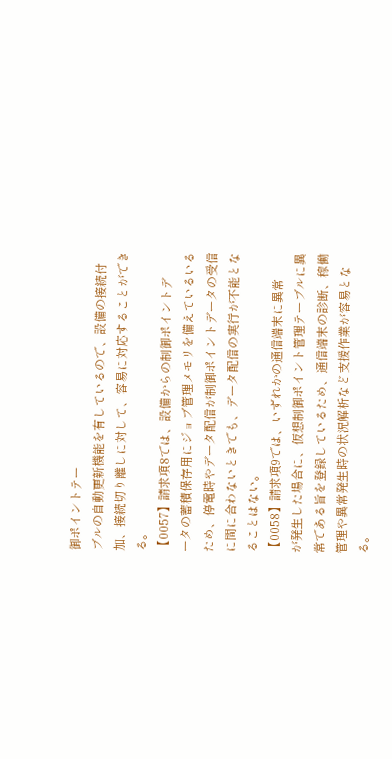御ポイントテー
ブルの自動更新機能を有しているので、設備の接続付
加、接続切り離しに対して、容易に対応することができ
る。
【0057】請求項8では、設備からの制御ポイントデ
ータの蓄積保存用にジョブ管理メモリを備えているいる
ため、停電時やデータ配信が制御ポイントデータの受信
に間に合わないときでも、データ配信の実行が不能とな
ることはない。
【0058】請求項9では、いずれかの通信端末に異常
が発生した場合に、仮想制御ポイント管理テーブルに異
常である旨を登録しているため、通信端末の診断、稼働
管理や異常発生時の状況解析など支援作業が容易とな
る。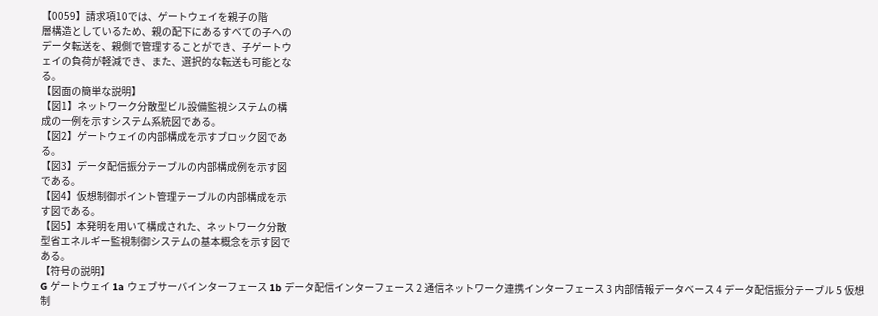【0059】請求項10では、ゲートウェイを親子の階
層構造としているため、親の配下にあるすべての子への
データ転送を、親側で管理することができ、子ゲートウ
ェイの負荷が軽減でき、また、選択的な転送も可能とな
る。
【図面の簡単な説明】
【図1】ネットワーク分散型ビル設備監視システムの構
成の一例を示すシステム系統図である。
【図2】ゲートウェイの内部構成を示すブロック図であ
る。
【図3】データ配信振分テーブルの内部構成例を示す図
である。
【図4】仮想制御ポイント管理テーブルの内部構成を示
す図である。
【図5】本発明を用いて構成された、ネットワーク分散
型省エネルギー監視制御システムの基本概念を示す図で
ある。
【符号の説明】
G ゲートウェイ 1a ウェブサーバインターフェース 1b データ配信インターフェース 2 通信ネットワーク連携インターフェース 3 内部情報データベース 4 データ配信振分テーブル 5 仮想制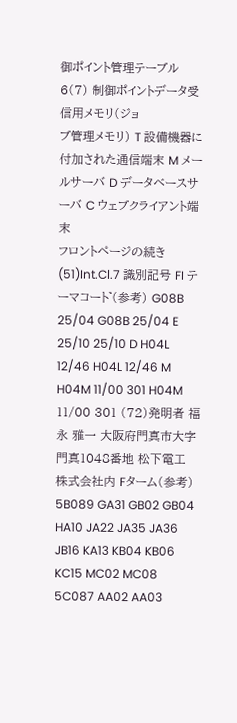御ポイント管理テーブル 6(7) 制御ポイントデータ受信用メモリ(ジョ
ブ管理メモリ) T 設備機器に付加された通信端末 M メールサーバ D データベースサーバ C ウェブクライアント端末
フロントページの続き (51)Int.Cl.7 識別記号 FI テーマコート゛(参考) G08B 25/04 G08B 25/04 E 25/10 25/10 D H04L 12/46 H04L 12/46 M H04M 11/00 301 H04M 11/00 301 (72)発明者 福永 雅一 大阪府門真市大字門真1048番地 松下電工 株式会社内 Fターム(参考) 5B089 GA31 GB02 GB04 HA10 JA22 JA35 JA36 JB16 KA13 KB04 KB06 KC15 MC02 MC08 5C087 AA02 AA03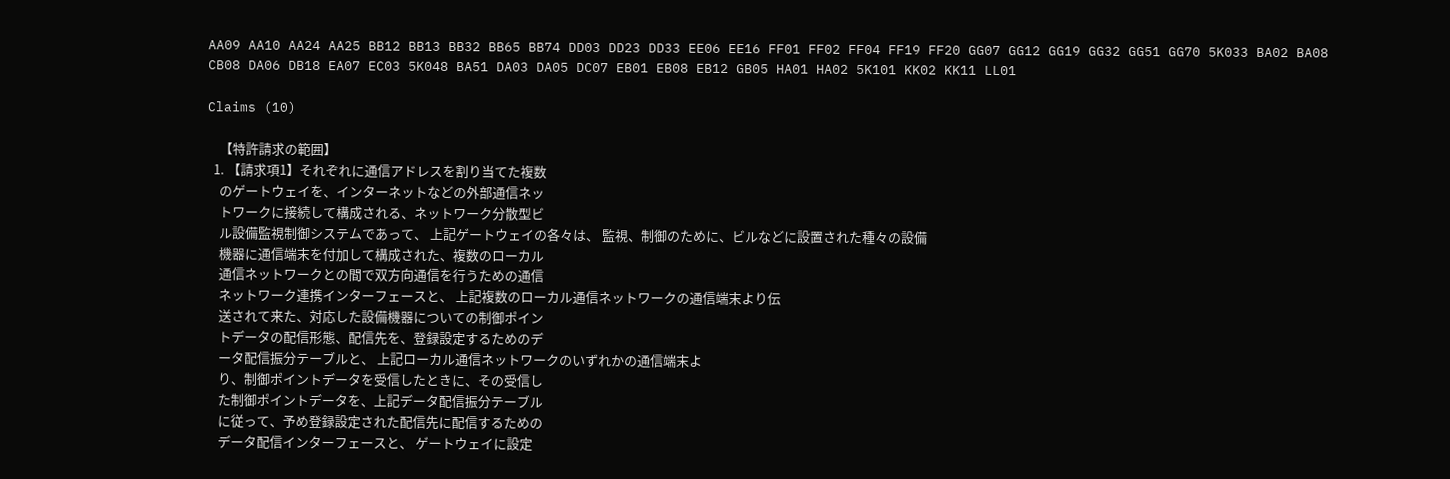AA09 AA10 AA24 AA25 BB12 BB13 BB32 BB65 BB74 DD03 DD23 DD33 EE06 EE16 FF01 FF02 FF04 FF19 FF20 GG07 GG12 GG19 GG32 GG51 GG70 5K033 BA02 BA08 CB08 DA06 DB18 EA07 EC03 5K048 BA51 DA03 DA05 DC07 EB01 EB08 EB12 GB05 HA01 HA02 5K101 KK02 KK11 LL01

Claims (10)

    【特許請求の範囲】
  1. 【請求項1】それぞれに通信アドレスを割り当てた複数
    のゲートウェイを、インターネットなどの外部通信ネッ
    トワークに接続して構成される、ネットワーク分散型ビ
    ル設備監視制御システムであって、 上記ゲートウェイの各々は、 監視、制御のために、ビルなどに設置された種々の設備
    機器に通信端末を付加して構成された、複数のローカル
    通信ネットワークとの間で双方向通信を行うための通信
    ネットワーク連携インターフェースと、 上記複数のローカル通信ネットワークの通信端末より伝
    送されて来た、対応した設備機器についての制御ポイン
    トデータの配信形態、配信先を、登録設定するためのデ
    ータ配信振分テーブルと、 上記ローカル通信ネットワークのいずれかの通信端末よ
    り、制御ポイントデータを受信したときに、その受信し
    た制御ポイントデータを、上記データ配信振分テーブル
    に従って、予め登録設定された配信先に配信するための
    データ配信インターフェースと、 ゲートウェイに設定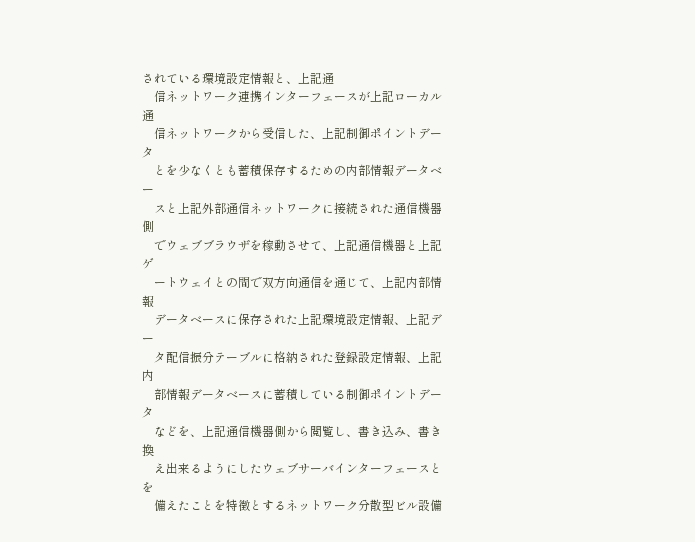されている環境設定情報と、上記通
    信ネットワーク連携インターフェースが上記ローカル通
    信ネットワークから受信した、上記制御ポイントデータ
    とを少なくとも蓄積保存するための内部情報データベー
    スと上記外部通信ネットワークに接続された通信機器側
    でウェブブラウザを稼動させて、上記通信機器と上記ゲ
    ートウェイとの間で双方向通信を通じて、上記内部情報
    データベースに保存された上記環境設定情報、上記デー
    タ配信振分テーブルに格納された登録設定情報、上記内
    部情報データベースに蓄積している制御ポイントデータ
    などを、上記通信機器側から閲覧し、書き込み、書き換
    え出来るようにしたウェブサーバインターフェースとを
    備えたことを特徴とするネットワーク分散型ビル設備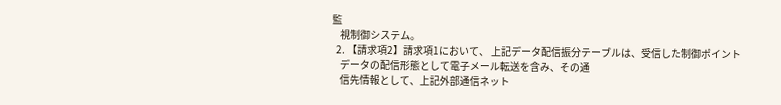監
    視制御システム。
  2. 【請求項2】請求項1において、 上記データ配信振分テーブルは、受信した制御ポイント
    データの配信形態として電子メール転送を含み、その通
    信先情報として、上記外部通信ネット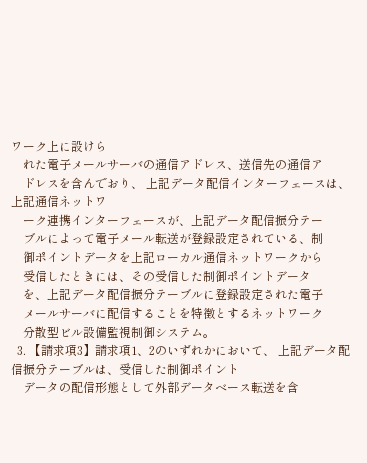ワーク上に設けら
    れた電子メールサーバの通信アドレス、送信先の通信ア
    ドレスを含んでおり、 上記データ配信インターフェースは、上記通信ネットワ
    ーク連携インターフェースが、上記データ配信振分テー
    ブルによって電子メール転送が登録設定されている、制
    御ポイントデータを上記ローカル通信ネットワークから
    受信したときには、その受信した制御ポイントデータ
    を、上記データ配信振分テーブルに登録設定された電子
    メールサーバに配信することを特徴とするネットワーク
    分散型ビル設備監視制御システム。
  3. 【請求項3】請求項1、2のいずれかにおいて、 上記データ配信振分テーブルは、受信した制御ポイント
    データの配信形態として外部データベース転送を含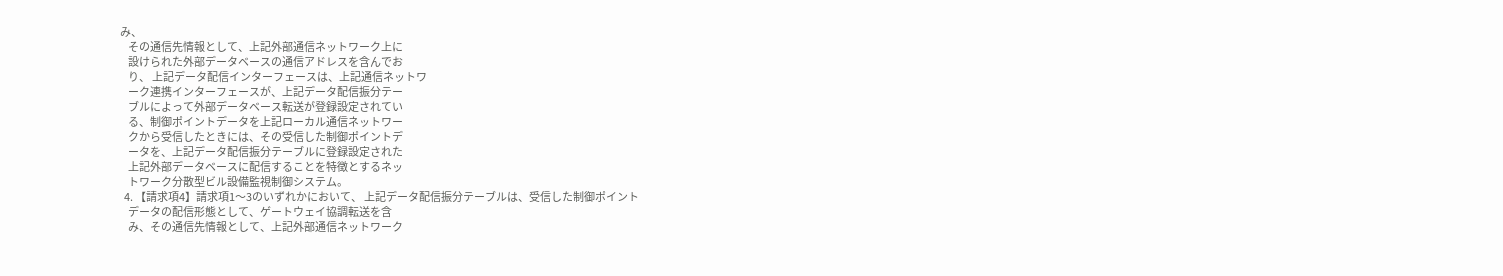み、
    その通信先情報として、上記外部通信ネットワーク上に
    設けられた外部データベースの通信アドレスを含んでお
    り、 上記データ配信インターフェースは、上記通信ネットワ
    ーク連携インターフェースが、上記データ配信振分テー
    ブルによって外部データベース転送が登録設定されてい
    る、制御ポイントデータを上記ローカル通信ネットワー
    クから受信したときには、その受信した制御ポイントデ
    ータを、上記データ配信振分テーブルに登録設定された
    上記外部データベースに配信することを特徴とするネッ
    トワーク分散型ビル設備監視制御システム。
  4. 【請求項4】請求項1〜3のいずれかにおいて、 上記データ配信振分テーブルは、受信した制御ポイント
    データの配信形態として、ゲートウェイ協調転送を含
    み、その通信先情報として、上記外部通信ネットワーク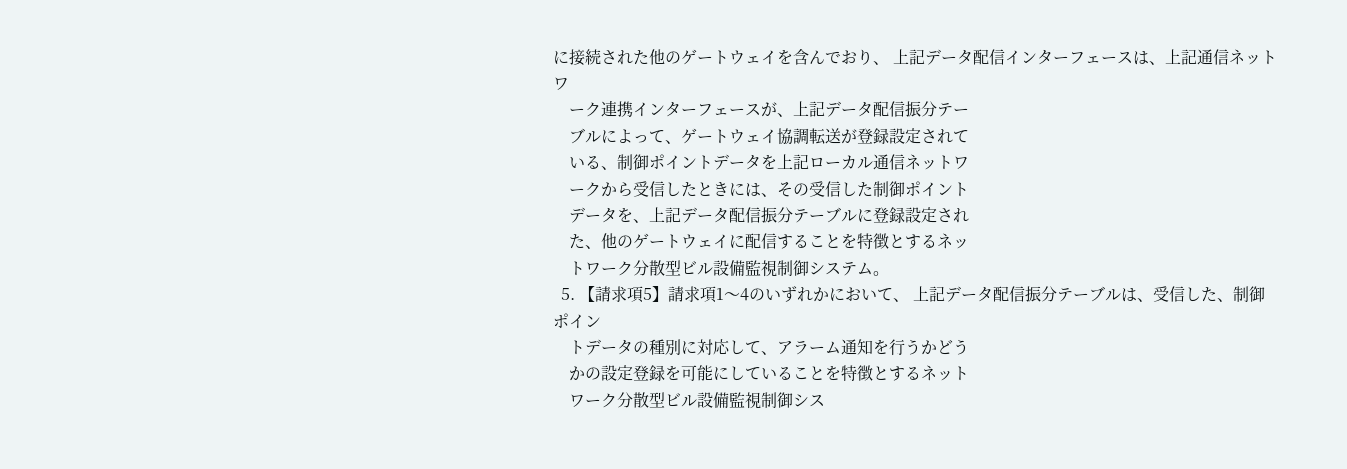に接続された他のゲートウェイを含んでおり、 上記データ配信インターフェースは、上記通信ネットワ
    ーク連携インターフェースが、上記データ配信振分テー
    ブルによって、ゲートウェイ協調転送が登録設定されて
    いる、制御ポイントデータを上記ローカル通信ネットワ
    ークから受信したときには、その受信した制御ポイント
    データを、上記データ配信振分テーブルに登録設定され
    た、他のゲートウェイに配信することを特徴とするネッ
    トワーク分散型ビル設備監視制御システム。
  5. 【請求項5】請求項1〜4のいずれかにおいて、 上記データ配信振分テーブルは、受信した、制御ポイン
    トデータの種別に対応して、アラーム通知を行うかどう
    かの設定登録を可能にしていることを特徴とするネット
    ワーク分散型ビル設備監視制御シス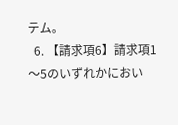テム。
  6. 【請求項6】請求項1〜5のいずれかにおい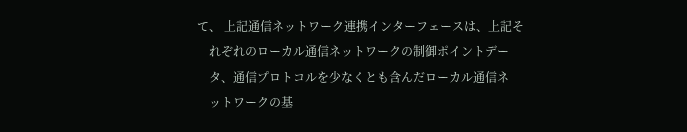て、 上記通信ネットワーク連携インターフェースは、上記そ
    れぞれのローカル通信ネットワークの制御ポイントデー
    タ、通信プロトコルを少なくとも含んだローカル通信ネ
    ットワークの基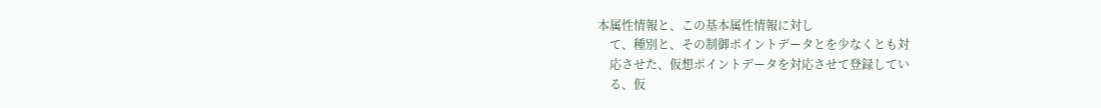本属性情報と、この基本属性情報に対し
    て、種別と、その制御ポイントデータとを少なくとも対
    応させた、仮想ポイントデータを対応させて登録してい
    る、仮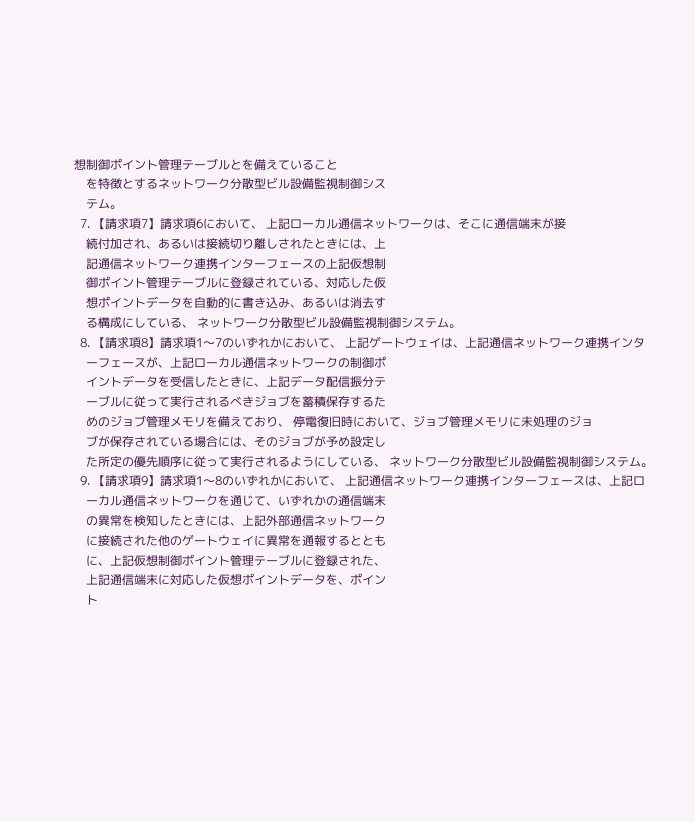想制御ポイント管理テーブルとを備えていること
    を特徴とするネットワーク分散型ビル設備監視制御シス
    テム。
  7. 【請求項7】請求項6において、 上記ローカル通信ネットワークは、そこに通信端末が接
    続付加され、あるいは接続切り離しされたときには、上
    記通信ネットワーク連携インターフェースの上記仮想制
    御ポイント管理テーブルに登録されている、対応した仮
    想ポイントデータを自動的に書き込み、あるいは消去す
    る構成にしている、 ネットワーク分散型ビル設備監視制御システム。
  8. 【請求項8】請求項1〜7のいずれかにおいて、 上記ゲートウェイは、上記通信ネットワーク連携インタ
    ーフェースが、上記ローカル通信ネットワークの制御ポ
    イントデータを受信したときに、上記データ配信振分テ
    ーブルに従って実行されるべきジョブを蓄積保存するた
    めのジョブ管理メモリを備えており、 停電復旧時において、ジョブ管理メモリに未処理のジョ
    ブが保存されている場合には、そのジョブが予め設定し
    た所定の優先順序に従って実行されるようにしている、 ネットワーク分散型ビル設備監視制御システム。
  9. 【請求項9】請求項1〜8のいずれかにおいて、 上記通信ネットワーク連携インターフェースは、上記ロ
    ーカル通信ネットワークを通じて、いずれかの通信端末
    の異常を検知したときには、上記外部通信ネットワーク
    に接続された他のゲートウェイに異常を通報するととも
    に、上記仮想制御ポイント管理テーブルに登録された、
    上記通信端末に対応した仮想ポイントデータを、ポイン
    ト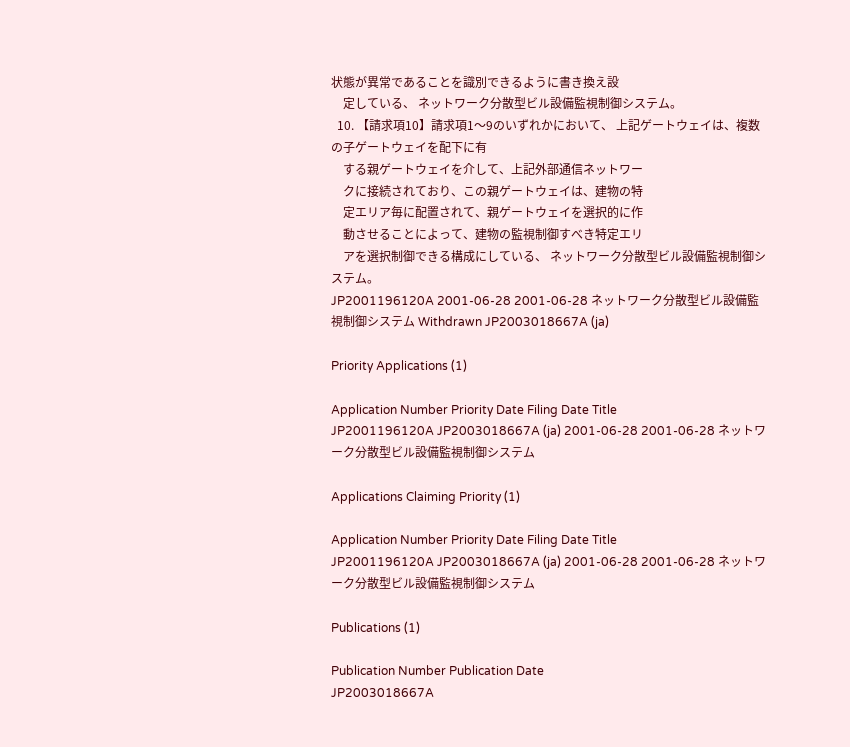状態が異常であることを識別できるように書き換え設
    定している、 ネットワーク分散型ビル設備監視制御システム。
  10. 【請求項10】請求項1〜9のいずれかにおいて、 上記ゲートウェイは、複数の子ゲートウェイを配下に有
    する親ゲートウェイを介して、上記外部通信ネットワー
    クに接続されており、この親ゲートウェイは、建物の特
    定エリア毎に配置されて、親ゲートウェイを選択的に作
    動させることによって、建物の監視制御すべき特定エリ
    アを選択制御できる構成にしている、 ネットワーク分散型ビル設備監視制御システム。
JP2001196120A 2001-06-28 2001-06-28 ネットワーク分散型ビル設備監視制御システム Withdrawn JP2003018667A (ja)

Priority Applications (1)

Application Number Priority Date Filing Date Title
JP2001196120A JP2003018667A (ja) 2001-06-28 2001-06-28 ネットワーク分散型ビル設備監視制御システム

Applications Claiming Priority (1)

Application Number Priority Date Filing Date Title
JP2001196120A JP2003018667A (ja) 2001-06-28 2001-06-28 ネットワーク分散型ビル設備監視制御システム

Publications (1)

Publication Number Publication Date
JP2003018667A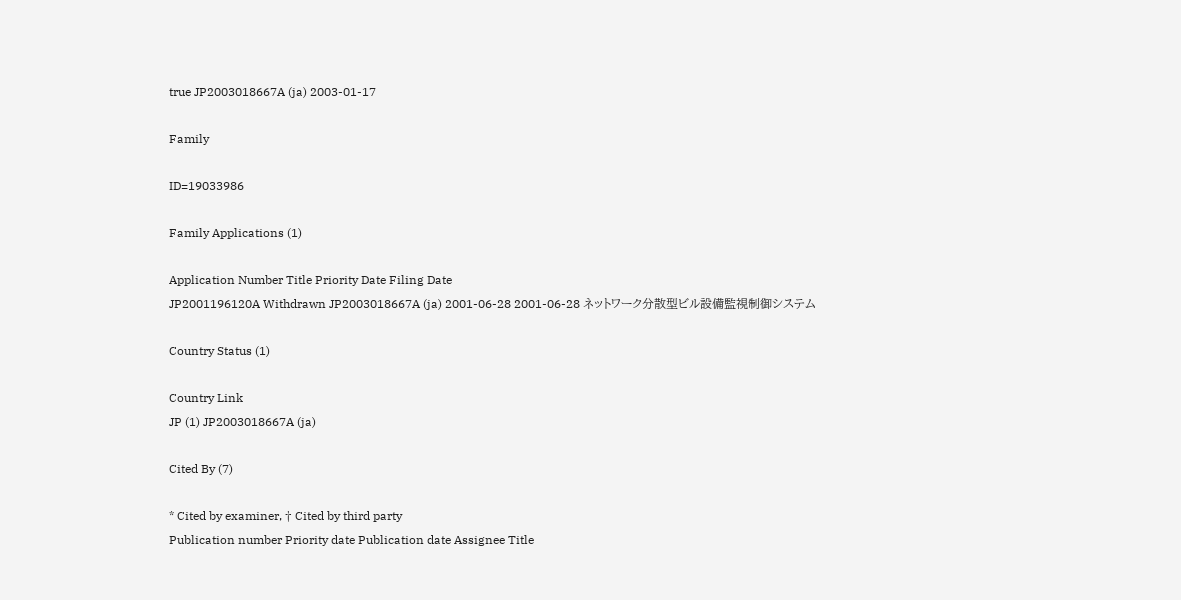true JP2003018667A (ja) 2003-01-17

Family

ID=19033986

Family Applications (1)

Application Number Title Priority Date Filing Date
JP2001196120A Withdrawn JP2003018667A (ja) 2001-06-28 2001-06-28 ネットワーク分散型ビル設備監視制御システム

Country Status (1)

Country Link
JP (1) JP2003018667A (ja)

Cited By (7)

* Cited by examiner, † Cited by third party
Publication number Priority date Publication date Assignee Title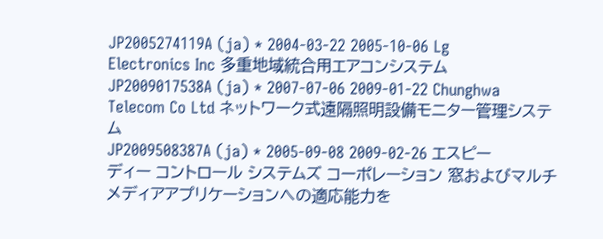JP2005274119A (ja) * 2004-03-22 2005-10-06 Lg Electronics Inc 多重地域統合用エアコンシステム
JP2009017538A (ja) * 2007-07-06 2009-01-22 Chunghwa Telecom Co Ltd ネットワーク式遠隔照明設備モニター管理システム
JP2009508387A (ja) * 2005-09-08 2009-02-26 エスピーディー コントロール システムズ コーポレーション 窓およびマルチメディアアプリケーションへの適応能力を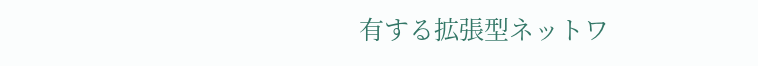有する拡張型ネットワ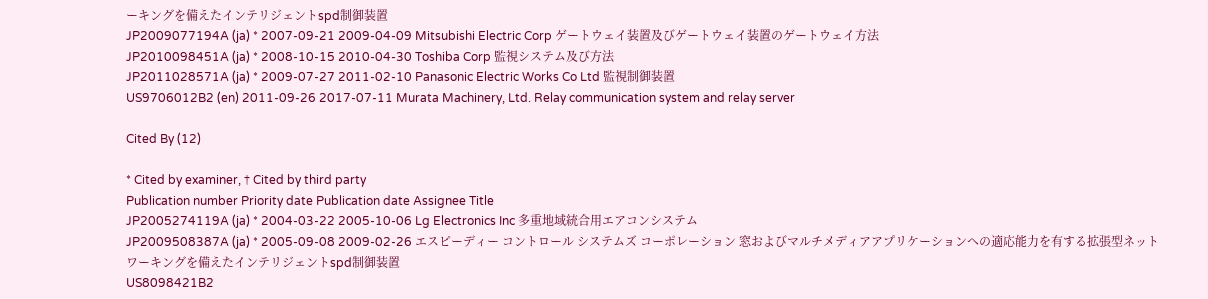ーキングを備えたインテリジェントspd制御装置
JP2009077194A (ja) * 2007-09-21 2009-04-09 Mitsubishi Electric Corp ゲートウェイ装置及びゲートウェイ装置のゲートウェイ方法
JP2010098451A (ja) * 2008-10-15 2010-04-30 Toshiba Corp 監視システム及び方法
JP2011028571A (ja) * 2009-07-27 2011-02-10 Panasonic Electric Works Co Ltd 監視制御装置
US9706012B2 (en) 2011-09-26 2017-07-11 Murata Machinery, Ltd. Relay communication system and relay server

Cited By (12)

* Cited by examiner, † Cited by third party
Publication number Priority date Publication date Assignee Title
JP2005274119A (ja) * 2004-03-22 2005-10-06 Lg Electronics Inc 多重地域統合用エアコンシステム
JP2009508387A (ja) * 2005-09-08 2009-02-26 エスピーディー コントロール システムズ コーポレーション 窓およびマルチメディアアプリケーションへの適応能力を有する拡張型ネットワーキングを備えたインテリジェントspd制御装置
US8098421B2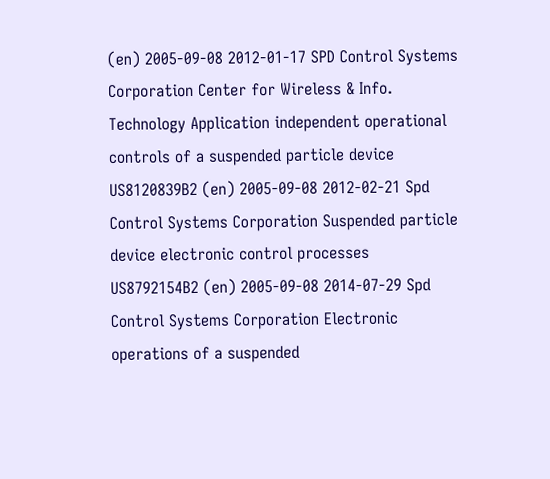(en) 2005-09-08 2012-01-17 SPD Control Systems Corporation Center for Wireless & Info. Technology Application independent operational controls of a suspended particle device
US8120839B2 (en) 2005-09-08 2012-02-21 Spd Control Systems Corporation Suspended particle device electronic control processes
US8792154B2 (en) 2005-09-08 2014-07-29 Spd Control Systems Corporation Electronic operations of a suspended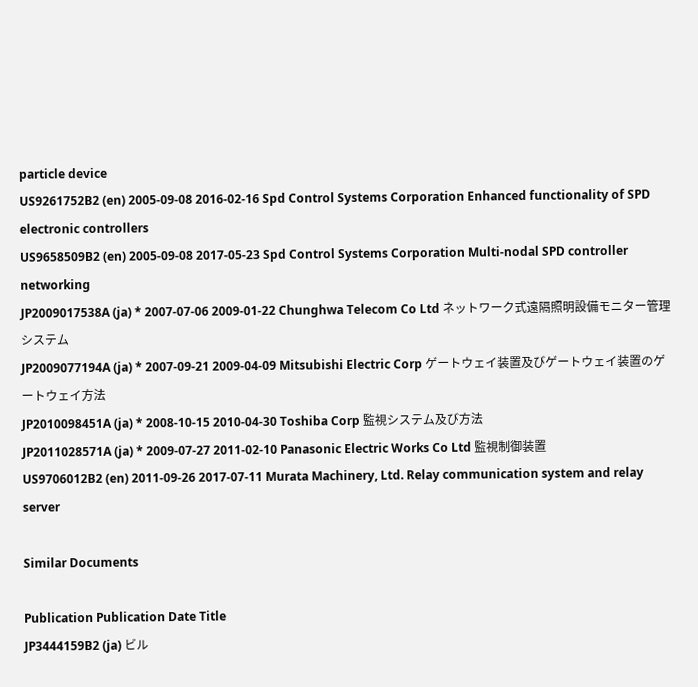particle device
US9261752B2 (en) 2005-09-08 2016-02-16 Spd Control Systems Corporation Enhanced functionality of SPD electronic controllers
US9658509B2 (en) 2005-09-08 2017-05-23 Spd Control Systems Corporation Multi-nodal SPD controller networking
JP2009017538A (ja) * 2007-07-06 2009-01-22 Chunghwa Telecom Co Ltd ネットワーク式遠隔照明設備モニター管理システム
JP2009077194A (ja) * 2007-09-21 2009-04-09 Mitsubishi Electric Corp ゲートウェイ装置及びゲートウェイ装置のゲートウェイ方法
JP2010098451A (ja) * 2008-10-15 2010-04-30 Toshiba Corp 監視システム及び方法
JP2011028571A (ja) * 2009-07-27 2011-02-10 Panasonic Electric Works Co Ltd 監視制御装置
US9706012B2 (en) 2011-09-26 2017-07-11 Murata Machinery, Ltd. Relay communication system and relay server

Similar Documents

Publication Publication Date Title
JP3444159B2 (ja) ビル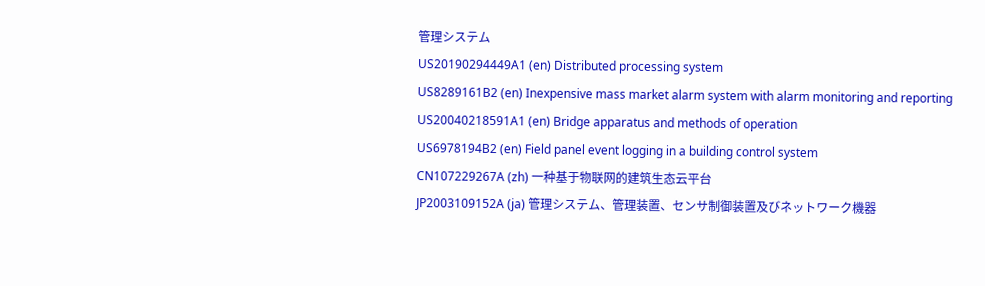管理システム
US20190294449A1 (en) Distributed processing system
US8289161B2 (en) Inexpensive mass market alarm system with alarm monitoring and reporting
US20040218591A1 (en) Bridge apparatus and methods of operation
US6978194B2 (en) Field panel event logging in a building control system
CN107229267A (zh) 一种基于物联网的建筑生态云平台
JP2003109152A (ja) 管理システム、管理装置、センサ制御装置及びネットワーク機器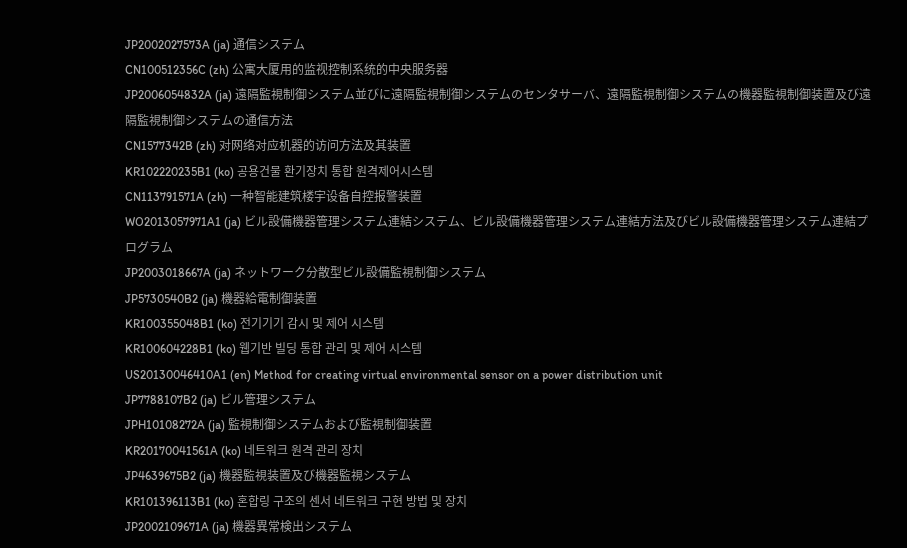JP2002027573A (ja) 通信システム
CN100512356C (zh) 公寓大厦用的监视控制系统的中央服务器
JP2006054832A (ja) 遠隔監視制御システム並びに遠隔監視制御システムのセンタサーバ、遠隔監視制御システムの機器監視制御装置及び遠隔監視制御システムの通信方法
CN1577342B (zh) 对网络对应机器的访问方法及其装置
KR102220235B1 (ko) 공용건물 환기장치 통합 원격제어시스템
CN113791571A (zh) 一种智能建筑楼宇设备自控报警装置
WO2013057971A1 (ja) ビル設備機器管理システム連結システム、ビル設備機器管理システム連結方法及びビル設備機器管理システム連結プログラム
JP2003018667A (ja) ネットワーク分散型ビル設備監視制御システム
JP5730540B2 (ja) 機器給電制御装置
KR100355048B1 (ko) 전기기기 감시 및 제어 시스템
KR100604228B1 (ko) 웹기반 빌딩 통합 관리 및 제어 시스템
US20130046410A1 (en) Method for creating virtual environmental sensor on a power distribution unit
JP7788107B2 (ja) ビル管理システム
JPH10108272A (ja) 監視制御システムおよび監視制御装置
KR20170041561A (ko) 네트워크 원격 관리 장치
JP4639675B2 (ja) 機器監視装置及び機器監視システム
KR101396113B1 (ko) 혼합링 구조의 센서 네트워크 구현 방법 및 장치
JP2002109671A (ja) 機器異常検出システム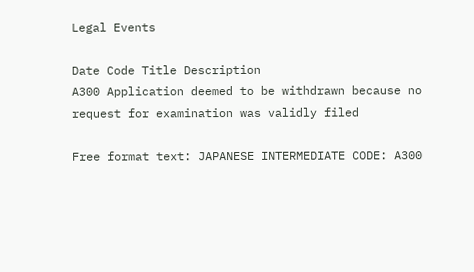Legal Events

Date Code Title Description
A300 Application deemed to be withdrawn because no request for examination was validly filed

Free format text: JAPANESE INTERMEDIATE CODE: A300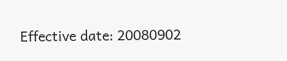Effective date: 20080902